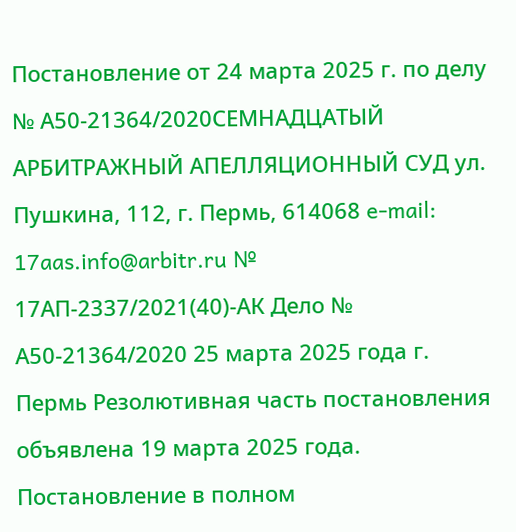Постановление от 24 марта 2025 г. по делу № А50-21364/2020СЕМНАДЦАТЫЙ АРБИТРАЖНЫЙ АПЕЛЛЯЦИОННЫЙ СУД ул. Пушкина, 112, г. Пермь, 614068 e-mail: 17aas.info@arbitr.ru № 17АП-2337/2021(40)-АК Дело № А50-21364/2020 25 марта 2025 года г. Пермь Резолютивная часть постановления объявлена 19 марта 2025 года. Постановление в полном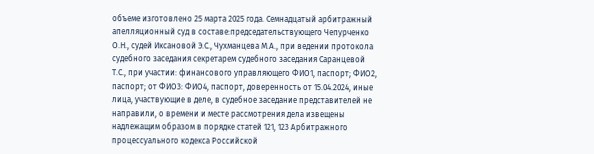объеме изготовлено 25 марта 2025 года. Семнадцатый арбитражный апелляционный суд в составе:председательствующего Чепурченко О.Н., судей Иксановой Э.С., Чухманцева М.А., при ведении протокола судебного заседания секретарем судебного заседания Саранцевой Т.С., при участии: финансового управляющего ФИО1, паспорт; ФИО2, паспорт; от ФИО3: ФИО4, паспорт, доверенность от 15.04.2024, иные лица, участвующие в деле, в судебное заседание представителей не направили, о времени и месте рассмотрения дела извещены надлежащим образом в порядке статей 121, 123 Арбитражного процессуального кодекса Российской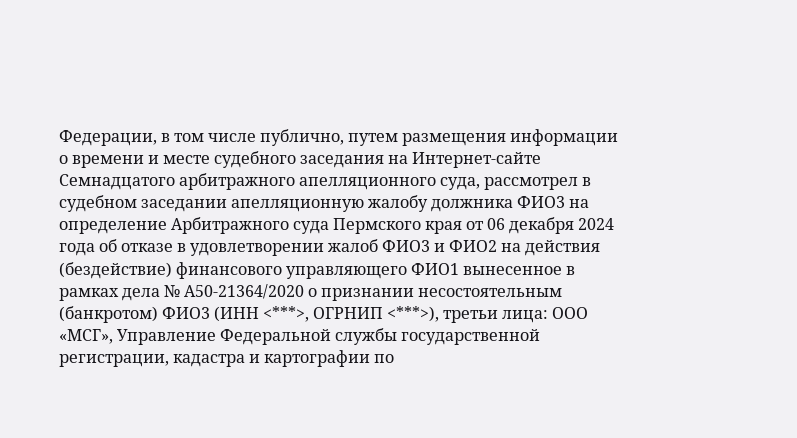Федерации, в том числе публично, путем размещения информации о времени и месте судебного заседания на Интернет-сайте Семнадцатого арбитражного апелляционного суда, рассмотрел в судебном заседании апелляционную жалобу должника ФИО3 на определение Арбитражного суда Пермского края от 06 декабря 2024 года об отказе в удовлетворении жалоб ФИО3 и ФИО2 на действия (бездействие) финансового управляющего ФИО1 вынесенное в рамках дела № А50-21364/2020 о признании несостоятельным (банкротом) ФИО3 (ИНН <***>, ОГРНИП <***>), третьи лица: ООО «МСГ», Управление Федеральной службы государственной регистрации, кадастра и картографии по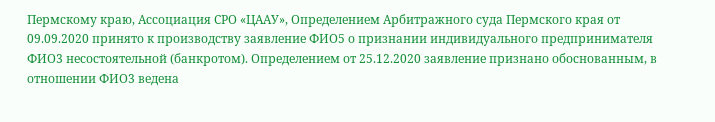Пермскому краю, Ассоциация СРО «ЦААУ», Определением Арбитражного суда Пермского края от 09.09.2020 принято к производству заявление ФИО5 о признании индивидуального предпринимателя ФИО3 несостоятельной (банкротом). Определением от 25.12.2020 заявление признано обоснованным, в отношении ФИО3 ведена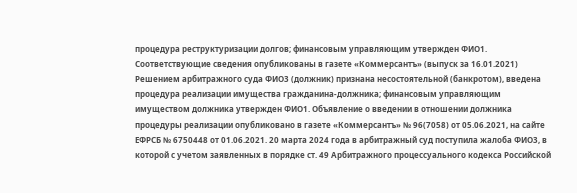процедура реструктуризации долгов; финансовым управляющим утвержден ФИО1. Соответствующие сведения опубликованы в газете «Коммерсантъ» (выпуск за 16.01.2021) Решением арбитражного суда ФИО3 (должник) признана несостоятельной (банкротом), введена процедура реализации имущества гражданина-должника; финансовым управляющим имуществом должника утвержден ФИО1. Объявление о введении в отношении должника процедуры реализации опубликовано в газете «Коммерсантъ» № 96(7058) от 05.06.2021, на сайте ЕФРСБ № 6750448 от 01.06.2021. 20 марта 2024 года в арбитражный суд поступила жалоба ФИО3, в которой с учетом заявленных в порядке ст. 49 Арбитражного процессуального кодекса Российской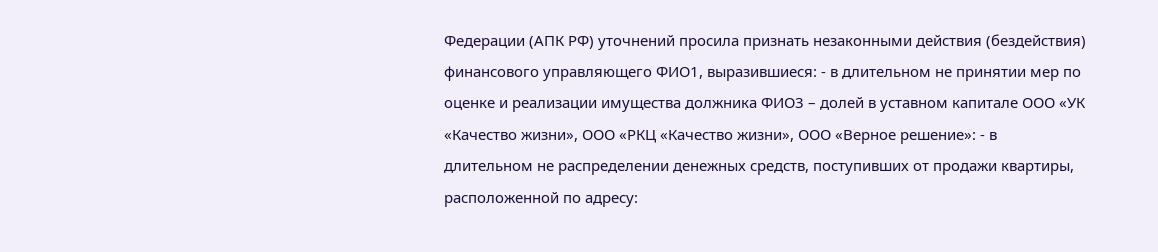Федерации (АПК РФ) уточнений просила признать незаконными действия (бездействия) финансового управляющего ФИО1, выразившиеся: - в длительном не принятии мер по оценке и реализации имущества должника ФИО3 – долей в уставном капитале ООО «УК «Качество жизни», ООО «РКЦ «Качество жизни», ООО «Верное решение»: - в длительном не распределении денежных средств, поступивших от продажи квартиры, расположенной по адресу: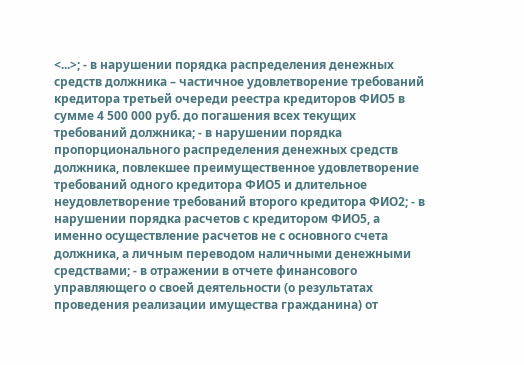<...>; - в нарушении порядка распределения денежных средств должника – частичное удовлетворение требований кредитора третьей очереди реестра кредиторов ФИО5 в сумме 4 500 000 руб. до погашения всех текущих требований должника; - в нарушении порядка пропорционального распределения денежных средств должника, повлекшее преимущественное удовлетворение требований одного кредитора ФИО5 и длительное неудовлетворение требований второго кредитора ФИО2; - в нарушении порядка расчетов с кредитором ФИО5, а именно осуществление расчетов не с основного счета должника, а личным переводом наличными денежными средствами; - в отражении в отчете финансового управляющего о своей деятельности (о результатах проведения реализации имущества гражданина) от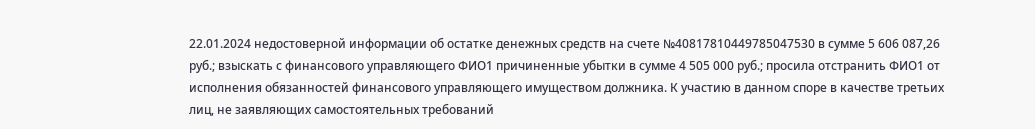22.01.2024 недостоверной информации об остатке денежных средств на счете №40817810449785047530 в сумме 5 606 087,26 руб.; взыскать с финансового управляющего ФИО1 причиненные убытки в сумме 4 505 000 руб.; просила отстранить ФИО1 от исполнения обязанностей финансового управляющего имуществом должника. К участию в данном споре в качестве третьих лиц, не заявляющих самостоятельных требований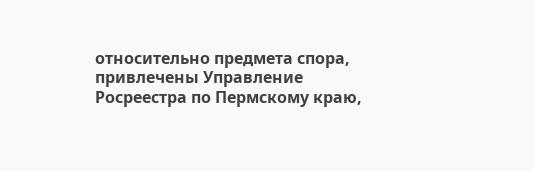относительно предмета спора, привлечены Управление Росреестра по Пермскому краю,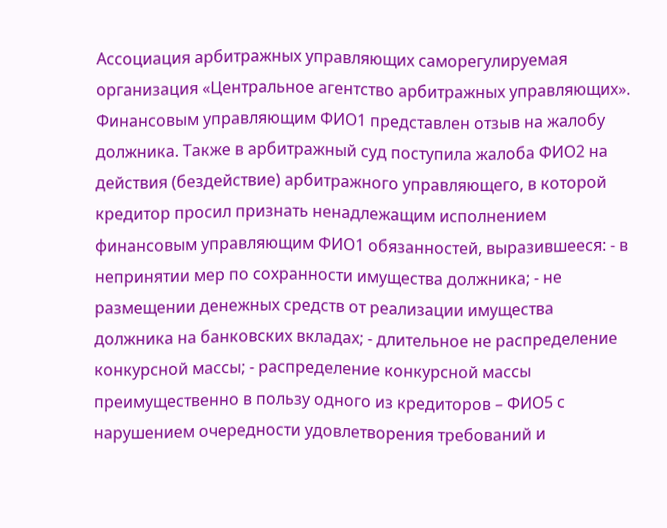Ассоциация арбитражных управляющих саморегулируемая организация «Центральное агентство арбитражных управляющих». Финансовым управляющим ФИО1 представлен отзыв на жалобу должника. Также в арбитражный суд поступила жалоба ФИО2 на действия (бездействие) арбитражного управляющего, в которой кредитор просил признать ненадлежащим исполнением финансовым управляющим ФИО1 обязанностей, выразившееся: - в непринятии мер по сохранности имущества должника; - не размещении денежных средств от реализации имущества должника на банковских вкладах; - длительное не распределение конкурсной массы; - распределение конкурсной массы преимущественно в пользу одного из кредиторов – ФИО5 с нарушением очередности удовлетворения требований и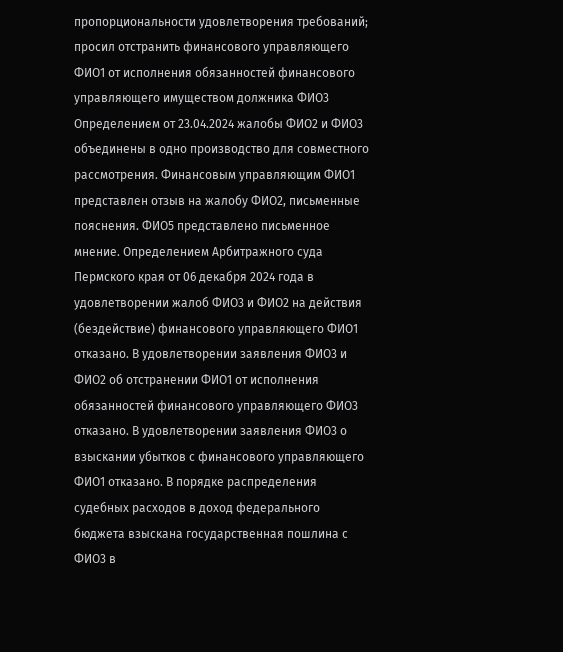пропорциональности удовлетворения требований; просил отстранить финансового управляющего ФИО1 от исполнения обязанностей финансового управляющего имуществом должника ФИО3 Определением от 23.04.2024 жалобы ФИО2 и ФИО3 объединены в одно производство для совместного рассмотрения. Финансовым управляющим ФИО1 представлен отзыв на жалобу ФИО2, письменные пояснения. ФИО5 представлено письменное мнение. Определением Арбитражного суда Пермского края от 06 декабря 2024 года в удовлетворении жалоб ФИО3 и ФИО2 на действия (бездействие) финансового управляющего ФИО1 отказано. В удовлетворении заявления ФИО3 и ФИО2 об отстранении ФИО1 от исполнения обязанностей финансового управляющего ФИО3 отказано. В удовлетворении заявления ФИО3 о взыскании убытков с финансового управляющего ФИО1 отказано. В порядке распределения судебных расходов в доход федерального бюджета взыскана государственная пошлина с ФИО3 в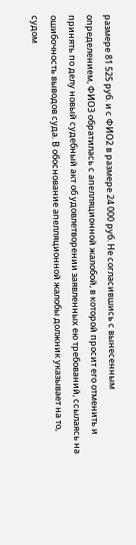размере 81 525 руб. и с ФИО2 в размере 24 000 руб. Не согласившись с вынесенным определением, ФИО3 обратилась с апелляционной жалобой, в которой просит его отменить и принять по делу новый судебный акт об удовлетворении заявленных ею требований, ссылаясь на ошибочность выводов суда. В обоснование апелляционной жалобы должник указывает на то, судом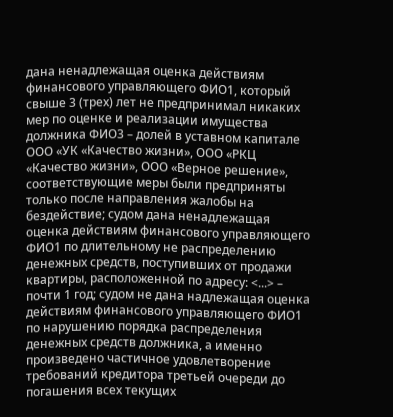дана ненадлежащая оценка действиям финансового управляющего ФИО1, который свыше 3 (трех) лет не предпринимал никаких мер по оценке и реализации имущества должника ФИО3 – долей в уставном капитале ООО «УК «Качество жизни», ООО «РКЦ «Качество жизни», ООО «Верное решение», соответствующие меры были предприняты только после направления жалобы на бездействие; судом дана ненадлежащая оценка действиям финансового управляющего ФИО1 по длительному не распределению денежных средств, поступивших от продажи квартиры, расположенной по адресу: <...> – почти 1 год; судом не дана надлежащая оценка действиям финансового управляющего ФИО1 по нарушению порядка распределения денежных средств должника, а именно произведено частичное удовлетворение требований кредитора третьей очереди до погашения всех текущих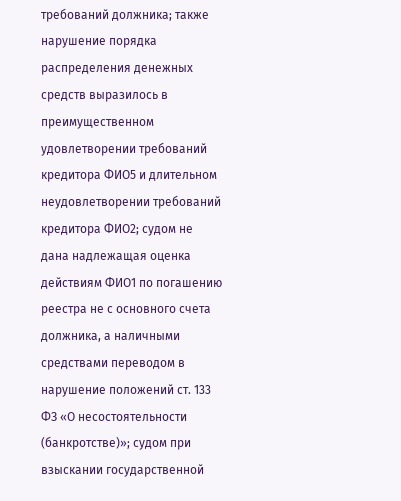требований должника; также нарушение порядка распределения денежных средств выразилось в преимущественном удовлетворении требований кредитора ФИО5 и длительном неудовлетворении требований кредитора ФИО2; судом не дана надлежащая оценка действиям ФИО1 по погашению реестра не с основного счета должника, а наличными средствами переводом в нарушение положений ст. 133 ФЗ «О несостоятельности (банкротстве)»; судом при взыскании государственной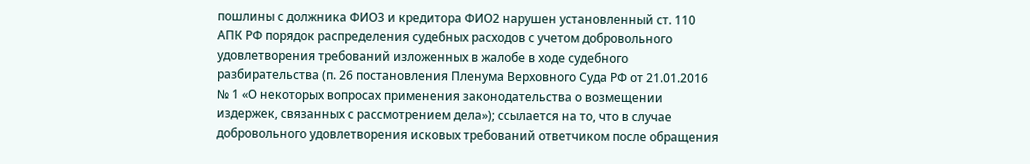пошлины с должника ФИО3 и кредитора ФИО2 нарушен установленный ст. 110 АПК РФ порядок распределения судебных расходов с учетом добровольного удовлетворения требований изложенных в жалобе в ходе судебного разбирательства (п. 26 постановления Пленума Верховного Суда РФ от 21.01.2016 № 1 «О некоторых вопросах применения законодательства о возмещении издержек, связанных с рассмотрением дела»); ссылается на то, что в случае добровольного удовлетворения исковых требований ответчиком после обращения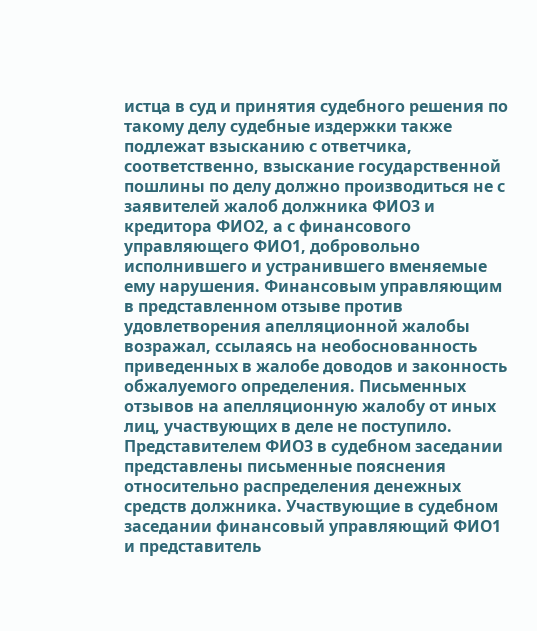истца в суд и принятия судебного решения по такому делу судебные издержки также подлежат взысканию с ответчика, соответственно, взыскание государственной пошлины по делу должно производиться не с заявителей жалоб должника ФИО3 и кредитора ФИО2, а с финансового управляющего ФИО1, добровольно исполнившего и устранившего вменяемые ему нарушения. Финансовым управляющим в представленном отзыве против удовлетворения апелляционной жалобы возражал, ссылаясь на необоснованность приведенных в жалобе доводов и законность обжалуемого определения. Письменных отзывов на апелляционную жалобу от иных лиц, участвующих в деле не поступило. Представителем ФИО3 в судебном заседании представлены письменные пояснения относительно распределения денежных средств должника. Участвующие в судебном заседании финансовый управляющий ФИО1 и представитель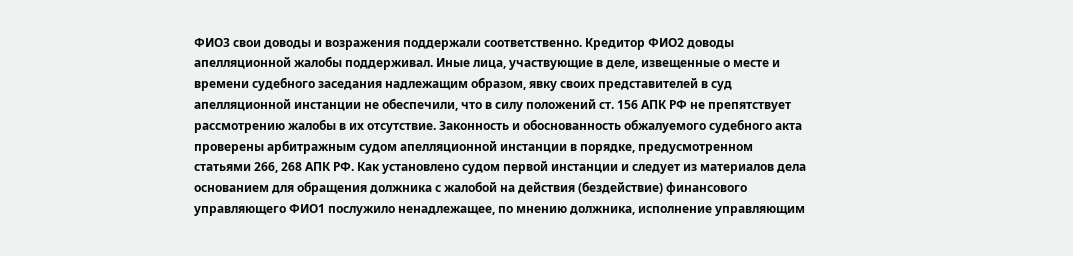ФИО3 свои доводы и возражения поддержали соответственно. Кредитор ФИО2 доводы апелляционной жалобы поддерживал. Иные лица, участвующие в деле, извещенные о месте и времени судебного заседания надлежащим образом, явку своих представителей в суд апелляционной инстанции не обеспечили, что в силу положений ст. 156 АПК РФ не препятствует рассмотрению жалобы в их отсутствие. Законность и обоснованность обжалуемого судебного акта проверены арбитражным судом апелляционной инстанции в порядке, предусмотренном статьями 266, 268 АПК РФ. Как установлено судом первой инстанции и следует из материалов дела основанием для обращения должника с жалобой на действия (бездействие) финансового управляющего ФИО1 послужило ненадлежащее, по мнению должника, исполнение управляющим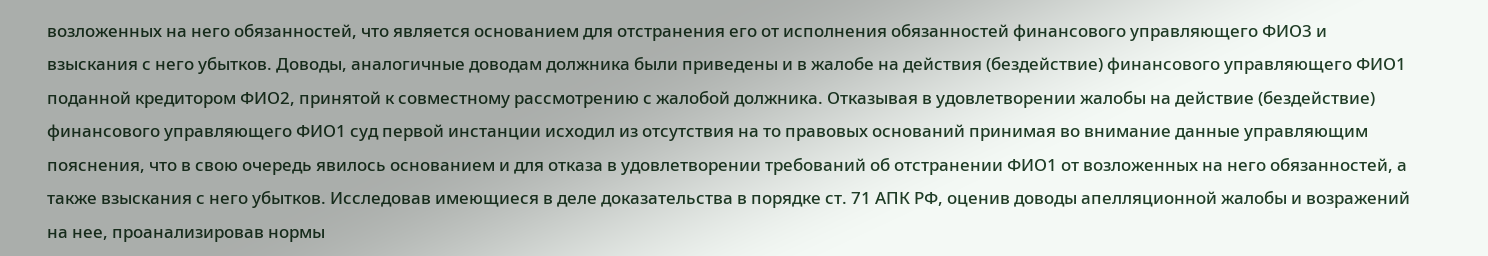возложенных на него обязанностей, что является основанием для отстранения его от исполнения обязанностей финансового управляющего ФИО3 и взыскания с него убытков. Доводы, аналогичные доводам должника были приведены и в жалобе на действия (бездействие) финансового управляющего ФИО1 поданной кредитором ФИО2, принятой к совместному рассмотрению с жалобой должника. Отказывая в удовлетворении жалобы на действие (бездействие) финансового управляющего ФИО1 суд первой инстанции исходил из отсутствия на то правовых оснований принимая во внимание данные управляющим пояснения, что в свою очередь явилось основанием и для отказа в удовлетворении требований об отстранении ФИО1 от возложенных на него обязанностей, а также взыскания с него убытков. Исследовав имеющиеся в деле доказательства в порядке ст. 71 АПК РФ, оценив доводы апелляционной жалобы и возражений на нее, проанализировав нормы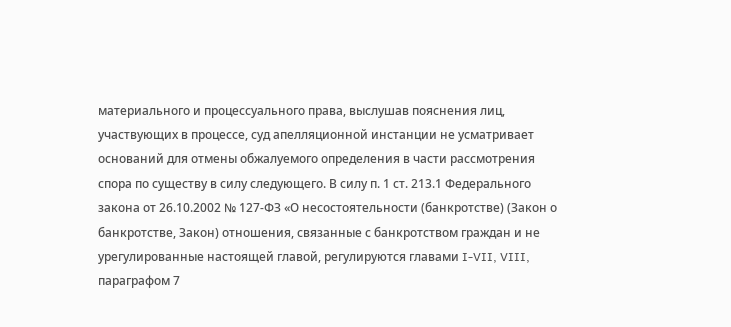материального и процессуального права, выслушав пояснения лиц, участвующих в процессе, суд апелляционной инстанции не усматривает оснований для отмены обжалуемого определения в части рассмотрения спора по существу в силу следующего. В силу п. 1 ст. 213.1 Федерального закона от 26.10.2002 № 127-ФЗ «О несостоятельности (банкротстве) (Закон о банкротстве, Закон) отношения, связанные с банкротством граждан и не урегулированные настоящей главой, регулируются главами I-VII, VIII, параграфом 7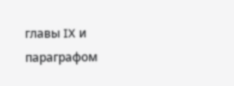главы IX и параграфом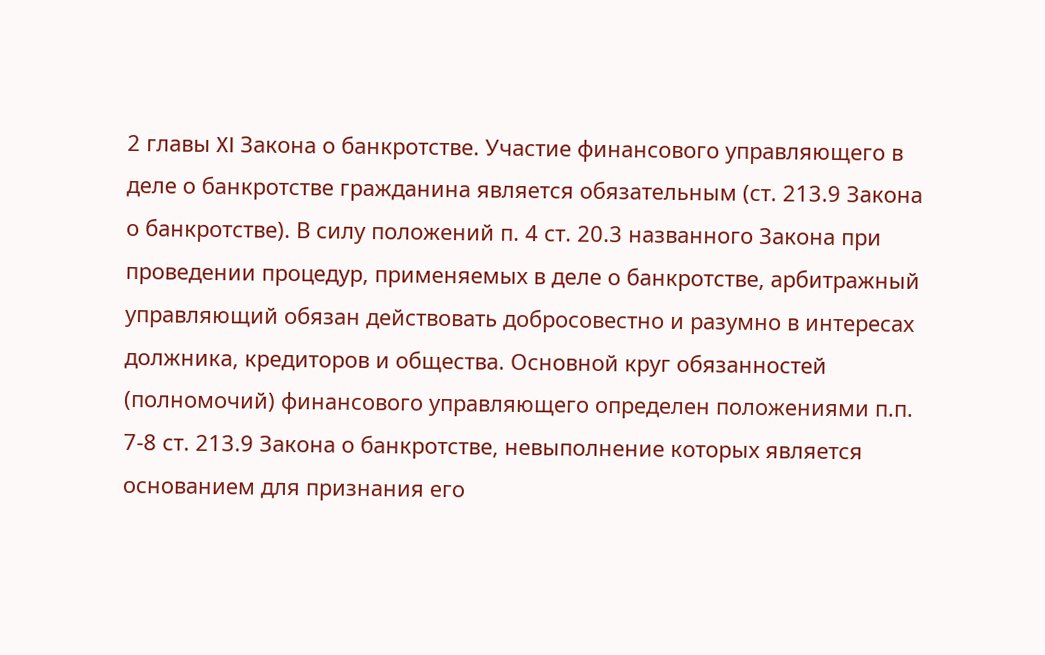2 главы XI Закона о банкротстве. Участие финансового управляющего в деле о банкротстве гражданина является обязательным (ст. 213.9 Закона о банкротстве). В силу положений п. 4 ст. 20.3 названного Закона при проведении процедур, применяемых в деле о банкротстве, арбитражный управляющий обязан действовать добросовестно и разумно в интересах должника, кредиторов и общества. Основной круг обязанностей (полномочий) финансового управляющего определен положениями п.п. 7-8 ст. 213.9 Закона о банкротстве, невыполнение которых является основанием для признания его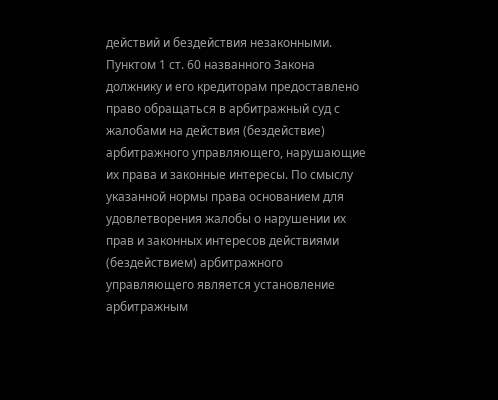действий и бездействия незаконными. Пунктом 1 ст. 60 названного Закона должнику и его кредиторам предоставлено право обращаться в арбитражный суд с жалобами на действия (бездействие) арбитражного управляющего, нарушающие их права и законные интересы. По смыслу указанной нормы права основанием для удовлетворения жалобы о нарушении их прав и законных интересов действиями (бездействием) арбитражного управляющего является установление арбитражным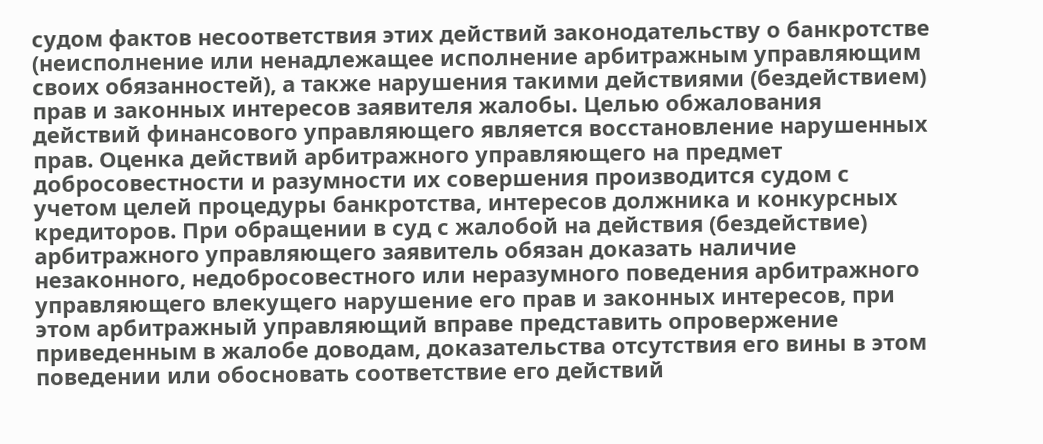судом фактов несоответствия этих действий законодательству о банкротстве (неисполнение или ненадлежащее исполнение арбитражным управляющим своих обязанностей), а также нарушения такими действиями (бездействием) прав и законных интересов заявителя жалобы. Целью обжалования действий финансового управляющего является восстановление нарушенных прав. Оценка действий арбитражного управляющего на предмет добросовестности и разумности их совершения производится судом с учетом целей процедуры банкротства, интересов должника и конкурсных кредиторов. При обращении в суд с жалобой на действия (бездействие) арбитражного управляющего заявитель обязан доказать наличие незаконного, недобросовестного или неразумного поведения арбитражного управляющего влекущего нарушение его прав и законных интересов, при этом арбитражный управляющий вправе представить опровержение приведенным в жалобе доводам, доказательства отсутствия его вины в этом поведении или обосновать соответствие его действий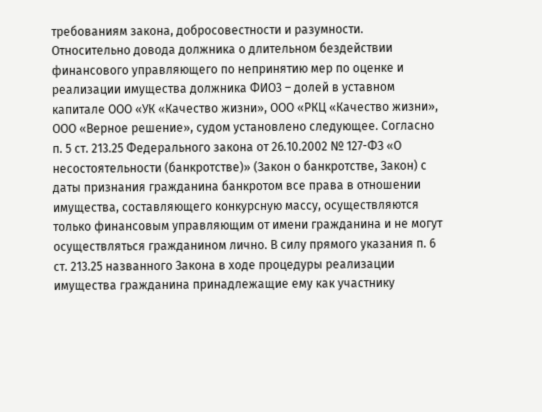требованиям закона, добросовестности и разумности. Относительно довода должника о длительном бездействии финансового управляющего по непринятию мер по оценке и реализации имущества должника ФИО3 – долей в уставном капитале ООО «УК «Качество жизни», ООО «РКЦ «Качество жизни», ООО «Верное решение», судом установлено следующее. Согласно п. 5 ст. 213.25 Федерального закона от 26.10.2002 № 127-ФЗ «О несостоятельности (банкротстве)» (Закон о банкротстве, Закон) с даты признания гражданина банкротом все права в отношении имущества, составляющего конкурсную массу, осуществляются только финансовым управляющим от имени гражданина и не могут осуществляться гражданином лично. В силу прямого указания п. 6 ст. 213.25 названного Закона в ходе процедуры реализации имущества гражданина принадлежащие ему как участнику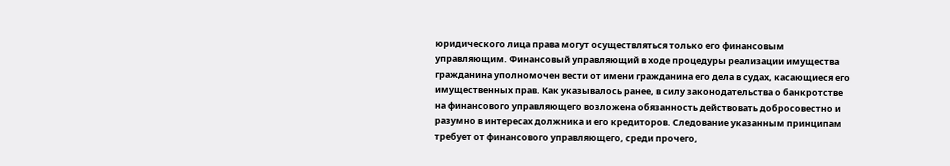юридического лица права могут осуществляться только его финансовым управляющим. Финансовый управляющий в ходе процедуры реализации имущества гражданина уполномочен вести от имени гражданина его дела в судах, касающиеся его имущественных прав. Как указывалось ранее, в силу законодательства о банкротстве на финансового управляющего возложена обязанность действовать добросовестно и разумно в интересах должника и его кредиторов. Следование указанным принципам требует от финансового управляющего, среди прочего,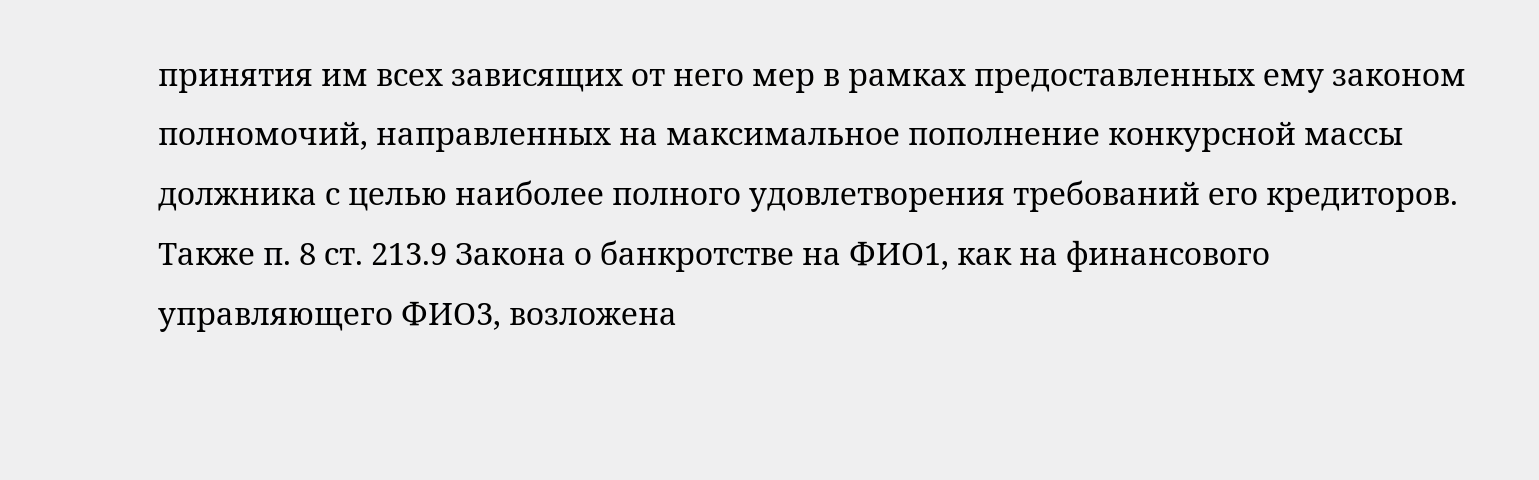принятия им всех зависящих от него мер в рамках предоставленных ему законом полномочий, направленных на максимальное пополнение конкурсной массы должника с целью наиболее полного удовлетворения требований его кредиторов. Также п. 8 ст. 213.9 Закона о банкротстве на ФИО1, как на финансового управляющего ФИО3, возложена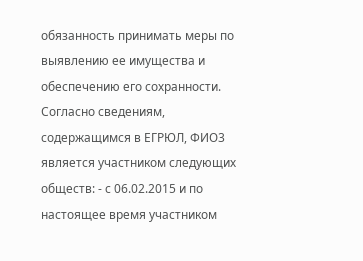обязанность принимать меры по выявлению ее имущества и обеспечению его сохранности. Согласно сведениям, содержащимся в ЕГРЮЛ, ФИО3 является участником следующих обществ: - с 06.02.2015 и по настоящее время участником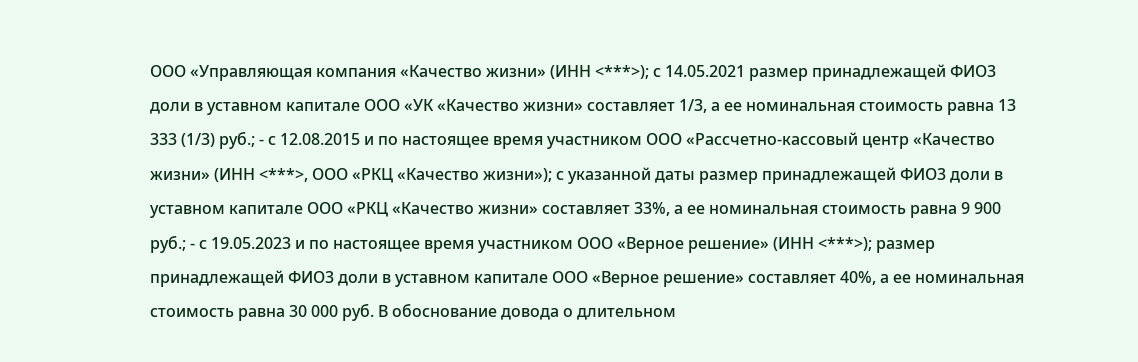ООО «Управляющая компания «Качество жизни» (ИНН <***>); с 14.05.2021 размер принадлежащей ФИО3 доли в уставном капитале ООО «УК «Качество жизни» составляет 1/3, а ее номинальная стоимость равна 13 333 (1/3) руб.; - с 12.08.2015 и по настоящее время участником ООО «Рассчетно-кассовый центр «Качество жизни» (ИНН <***>, ООО «РКЦ «Качество жизни»); с указанной даты размер принадлежащей ФИО3 доли в уставном капитале ООО «РКЦ «Качество жизни» составляет 33%, а ее номинальная стоимость равна 9 900 руб.; - с 19.05.2023 и по настоящее время участником ООО «Верное решение» (ИНН <***>); размер принадлежащей ФИО3 доли в уставном капитале ООО «Верное решение» составляет 40%, а ее номинальная стоимость равна 30 000 руб. В обоснование довода о длительном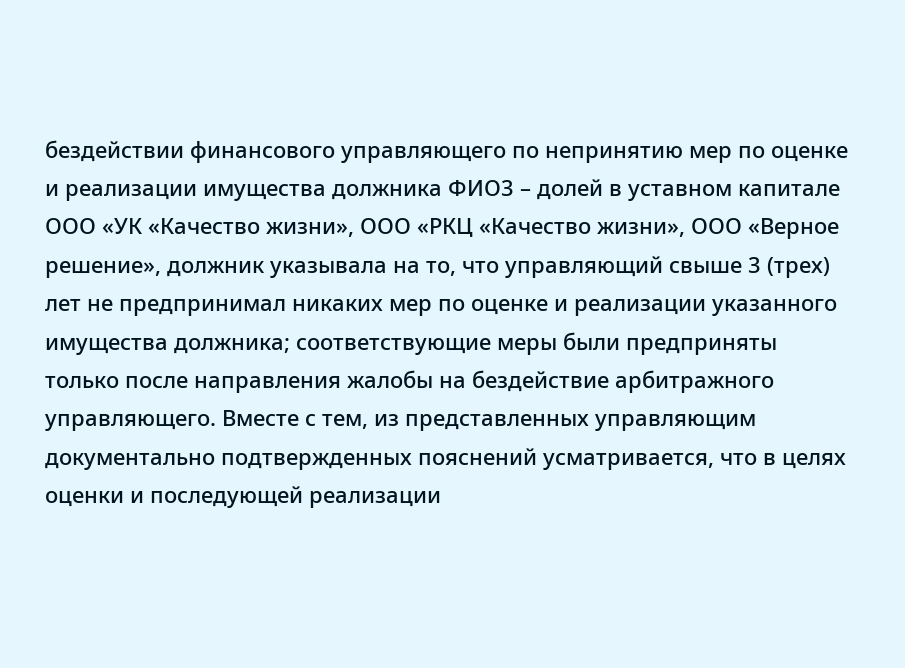бездействии финансового управляющего по непринятию мер по оценке и реализации имущества должника ФИО3 – долей в уставном капитале ООО «УК «Качество жизни», ООО «РКЦ «Качество жизни», ООО «Верное решение», должник указывала на то, что управляющий свыше 3 (трех) лет не предпринимал никаких мер по оценке и реализации указанного имущества должника; соответствующие меры были предприняты только после направления жалобы на бездействие арбитражного управляющего. Вместе с тем, из представленных управляющим документально подтвержденных пояснений усматривается, что в целях оценки и последующей реализации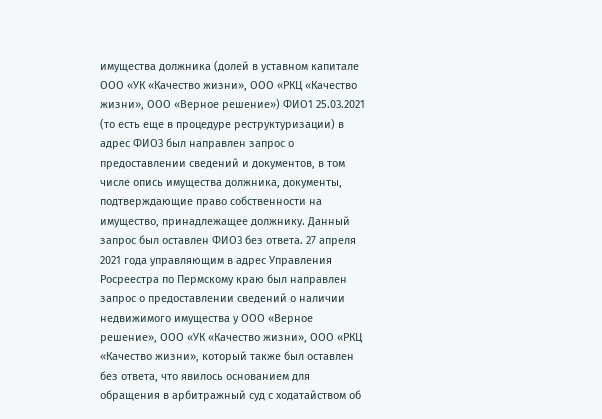имущества должника (долей в уставном капитале ООО «УК «Качество жизни», ООО «РКЦ «Качество жизни», ООО «Верное решение») ФИО1 25.03.2021 (то есть еще в процедуре реструктуризации) в адрес ФИО3 был направлен запрос о предоставлении сведений и документов, в том числе опись имущества должника, документы, подтверждающие право собственности на имущество, принадлежащее должнику. Данный запрос был оставлен ФИО3 без ответа. 27 апреля 2021 года управляющим в адрес Управления Росреестра по Пермскому краю был направлен запрос о предоставлении сведений о наличии недвижимого имущества у ООО «Верное решение», ООО «УК «Качество жизни», ООО «РКЦ «Качество жизни», который также был оставлен без ответа, что явилось основанием для обращения в арбитражный суд с ходатайством об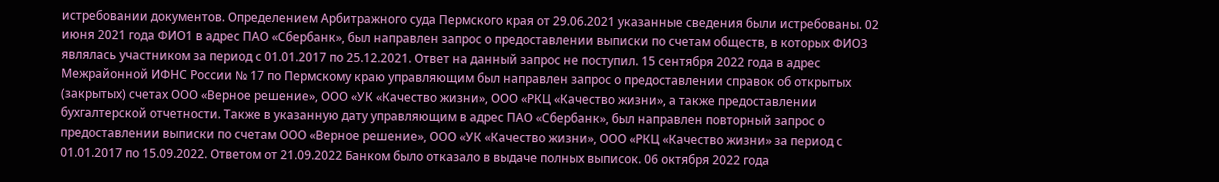истребовании документов. Определением Арбитражного суда Пермского края от 29.06.2021 указанные сведения были истребованы. 02 июня 2021 года ФИО1 в адрес ПАО «Сбербанк», был направлен запрос о предоставлении выписки по счетам обществ, в которых ФИО3 являлась участником за период с 01.01.2017 по 25.12.2021. Ответ на данный запрос не поступил. 15 сентября 2022 года в адрес Межрайонной ИФНС России № 17 по Пермскому краю управляющим был направлен запрос о предоставлении справок об открытых (закрытых) счетах ООО «Верное решение», ООО «УК «Качество жизни», ООО «РКЦ «Качество жизни», а также предоставлении бухгалтерской отчетности. Также в указанную дату управляющим в адрес ПАО «Сбербанк», был направлен повторный запрос о предоставлении выписки по счетам ООО «Верное решение», ООО «УК «Качество жизни», ООО «РКЦ «Качество жизни» за период с 01.01.2017 по 15.09.2022. Ответом от 21.09.2022 Банком было отказало в выдаче полных выписок. 06 октября 2022 года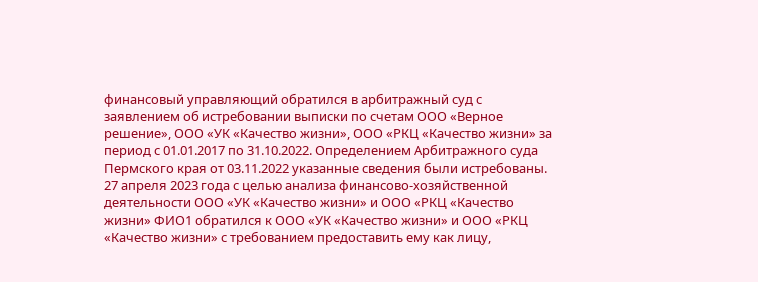финансовый управляющий обратился в арбитражный суд с заявлением об истребовании выписки по счетам ООО «Верное решение», ООО «УК «Качество жизни», ООО «РКЦ «Качество жизни» за период с 01.01.2017 по 31.10.2022. Определением Арбитражного суда Пермского края от 03.11.2022 указанные сведения были истребованы. 27 апреля 2023 года с целью анализа финансово-хозяйственной деятельности ООО «УК «Качество жизни» и ООО «РКЦ «Качество жизни» ФИО1 обратился к ООО «УК «Качество жизни» и ООО «РКЦ «Качество жизни» с требованием предоставить ему как лицу,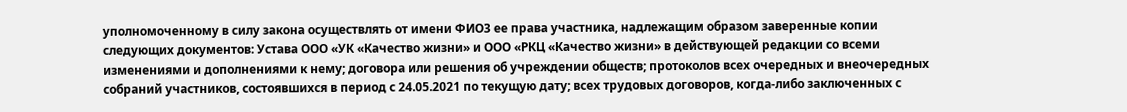уполномоченному в силу закона осуществлять от имени ФИО3 ее права участника, надлежащим образом заверенные копии следующих документов: Устава ООО «УК «Качество жизни» и ООО «РКЦ «Качество жизни» в действующей редакции со всеми изменениями и дополнениями к нему; договора или решения об учреждении обществ; протоколов всех очередных и внеочередных собраний участников, состоявшихся в период с 24.05.2021 по текущую дату; всех трудовых договоров, когда-либо заключенных с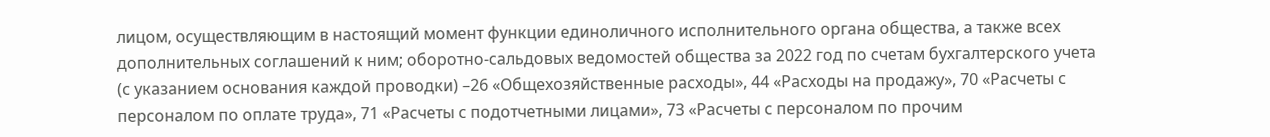лицом, осуществляющим в настоящий момент функции единоличного исполнительного органа общества, а также всех дополнительных соглашений к ним; оборотно-сальдовых ведомостей общества за 2022 год по счетам бухгалтерского учета (с указанием основания каждой проводки) –26 «Общехозяйственные расходы», 44 «Расходы на продажу», 70 «Расчеты с персоналом по оплате труда», 71 «Расчеты с подотчетными лицами», 73 «Расчеты с персоналом по прочим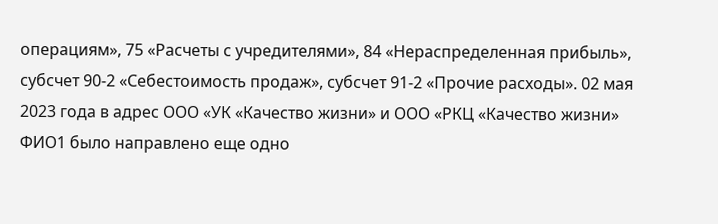операциям», 75 «Расчеты с учредителями», 84 «Нераспределенная прибыль», субсчет 90-2 «Себестоимость продаж», субсчет 91-2 «Прочие расходы». 02 мая 2023 года в адрес ООО «УК «Качество жизни» и ООО «РКЦ «Качество жизни» ФИО1 было направлено еще одно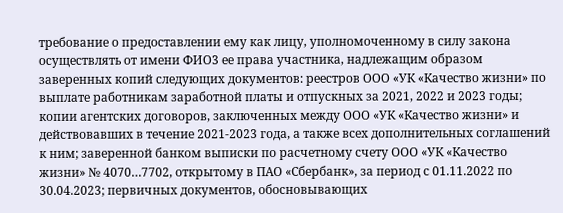требование о предоставлении ему как лицу, уполномоченному в силу закона осуществлять от имени ФИО3 ее права участника, надлежащим образом заверенных копий следующих документов: реестров ООО «УК «Качество жизни» по выплате работникам заработной платы и отпускных за 2021, 2022 и 2023 годы; копии агентских договоров, заключенных между ООО «УК «Качество жизни» и действовавших в течение 2021-2023 года, а также всех дополнительных соглашений к ним; заверенной банком выписки по расчетному счету ООО «УК «Качество жизни» № 4070…7702, открытому в ПАО «Сбербанк», за период с 01.11.2022 по 30.04.2023; первичных документов, обосновывающих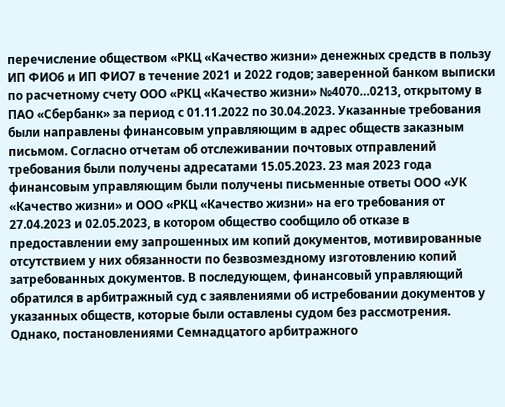перечисление обществом «РКЦ «Качество жизни» денежных средств в пользу ИП ФИО6 и ИП ФИО7 в течение 2021 и 2022 годов; заверенной банком выписки по расчетному счету ООО «РКЦ «Качество жизни» №4070…0213, открытому в ПАО «Сбербанк» за период с 01.11.2022 по 30.04.2023. Указанные требования были направлены финансовым управляющим в адрес обществ заказным письмом. Согласно отчетам об отслеживании почтовых отправлений требования были получены адресатами 15.05.2023. 23 мая 2023 года финансовым управляющим были получены письменные ответы ООО «УК «Качество жизни» и ООО «РКЦ «Качество жизни» на его требования от 27.04.2023 и 02.05.2023, в котором общество сообщило об отказе в предоставлении ему запрошенных им копий документов, мотивированные отсутствием у них обязанности по безвозмездному изготовлению копий затребованных документов. В последующем, финансовый управляющий обратился в арбитражный суд с заявлениями об истребовании документов у указанных обществ, которые были оставлены судом без рассмотрения. Однако, постановлениями Семнадцатого арбитражного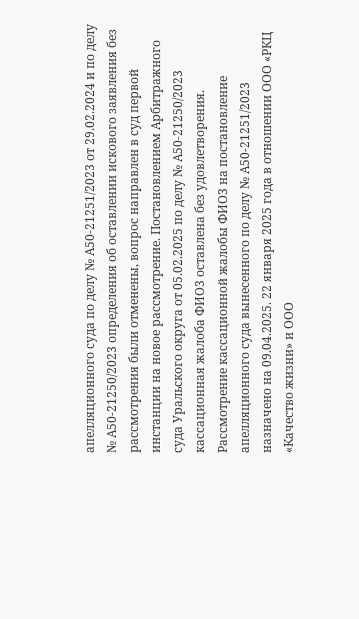апелляционного суда по делу № А50-21251/2023 от 29.02.2024 и по делу № А50-21250/2023 определения об оставлении искового заявления без рассмотрения были отменены, вопрос направлен в суд первой инстанции на новое рассмотрение. Постановлением Арбитражного суда Уральского округа от 05.02.2025 по делу № А50-21250/2023 кассационная жалоба ФИО3 оставлена без удовлетворения. Рассмотрение кассационной жалобы ФИО3 на постановление апелляционного суда вынесенного по делу № А50-21251/2023 назначено на 09.04.2025. 22 января 2025 года в отношении ООО «РКЦ «Качество жизни» и ООО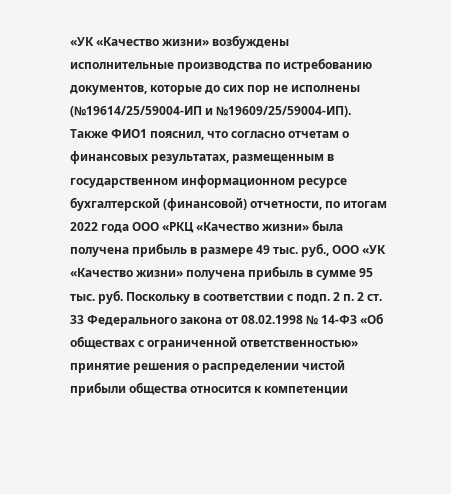«УК «Качество жизни» возбуждены исполнительные производства по истребованию документов, которые до сих пор не исполнены (№19614/25/59004-ИП и №19609/25/59004-ИП). Также ФИО1 пояснил, что согласно отчетам о финансовых результатах, размещенным в государственном информационном ресурсе бухгалтерской (финансовой) отчетности, по итогам 2022 года ООО «РКЦ «Качество жизни» была получена прибыль в размере 49 тыс. руб., ООО «УК «Качество жизни» получена прибыль в сумме 95 тыс. руб. Поскольку в соответствии с подп. 2 п. 2 ст. 33 Федерального закона от 08.02.1998 № 14-ФЗ «Об обществах с ограниченной ответственностью» принятие решения о распределении чистой прибыли общества относится к компетенции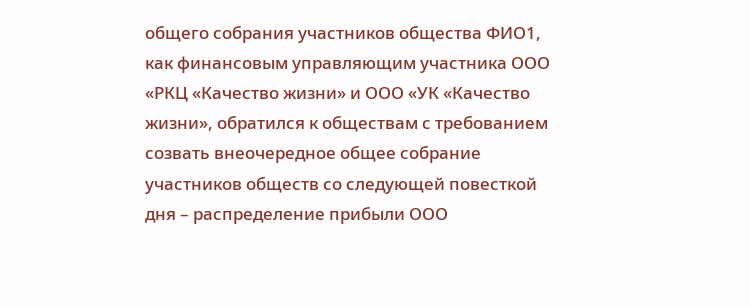общего собрания участников общества ФИО1, как финансовым управляющим участника ООО «РКЦ «Качество жизни» и ООО «УК «Качество жизни», обратился к обществам с требованием созвать внеочередное общее собрание участников обществ со следующей повесткой дня – распределение прибыли ООО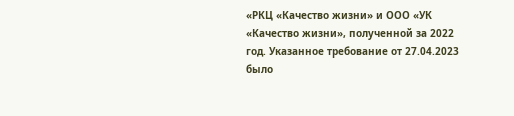«РКЦ «Качество жизни» и ООО «УК «Качество жизни», полученной за 2022 год. Указанное требование от 27.04.2023 было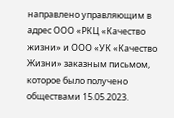направлено управляющим в адрес ООО «РКЦ «Качество жизни» и ООО «УК «Качество Жизни» заказным письмом, которое было получено обществами 15.05.2023.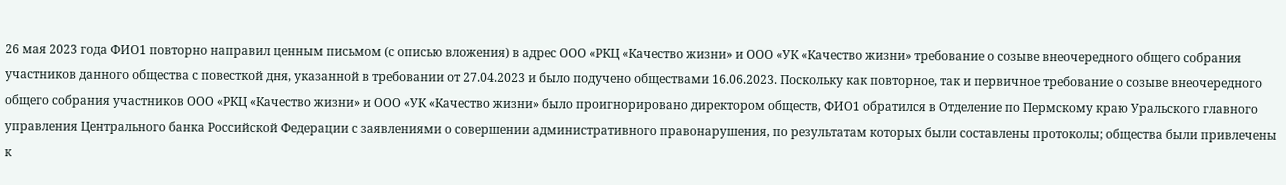26 мая 2023 года ФИО1 повторно направил ценным письмом (с описью вложения) в адрес ООО «РКЦ «Качество жизни» и ООО «УК «Качество жизни» требование о созыве внеочередного общего собрания участников данного общества с повесткой дня, указанной в требовании от 27.04.2023 и было подучено обществами 16.06.2023. Поскольку как повторное, так и первичное требование о созыве внеочередного общего собрания участников ООО «РКЦ «Качество жизни» и ООО «УК «Качество жизни» было проигнорировано директором обществ, ФИО1 обратился в Отделение по Пермскому краю Уральского главного управления Центрального банка Российской Федерации с заявлениями о совершении административного правонарушения, по результатам которых были составлены протоколы; общества были привлечены к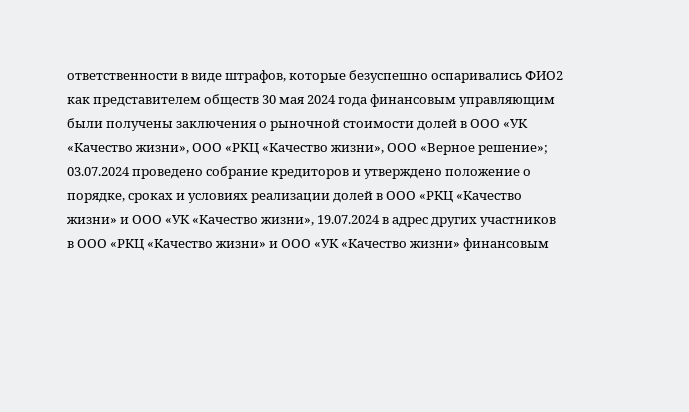ответственности в виде штрафов, которые безуспешно оспаривались ФИО2 как представителем обществ 30 мая 2024 года финансовым управляющим были получены заключения о рыночной стоимости долей в ООО «УК «Качество жизни», ООО «РКЦ «Качество жизни», ООО «Верное решение»; 03.07.2024 проведено собрание кредиторов и утверждено положение о порядке, сроках и условиях реализации долей в ООО «РКЦ «Качество жизни» и ООО «УК «Качество жизни», 19.07.2024 в адрес других участников в ООО «РКЦ «Качество жизни» и ООО «УК «Качество жизни» финансовым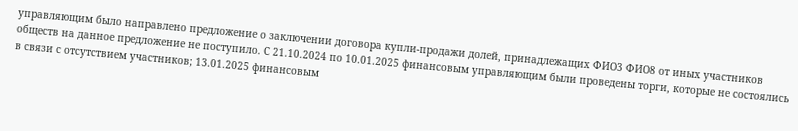управляющим было направлено предложение о заключении договора купли-продажи долей, принадлежащих ФИО3 ФИО8 от иных участников обществ на данное предложение не поступило. С 21.10.2024 по 10.01.2025 финансовым управляющим были проведены торги, которые не состоялись в связи с отсутствием участников; 13.01.2025 финансовым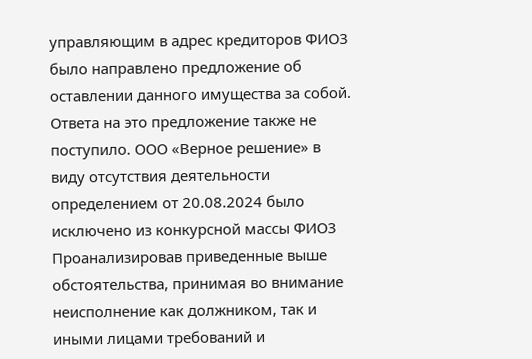управляющим в адрес кредиторов ФИО3 было направлено предложение об оставлении данного имущества за собой. Ответа на это предложение также не поступило. ООО «Верное решение» в виду отсутствия деятельности определением от 20.08.2024 было исключено из конкурсной массы ФИО3 Проанализировав приведенные выше обстоятельства, принимая во внимание неисполнение как должником, так и иными лицами требований и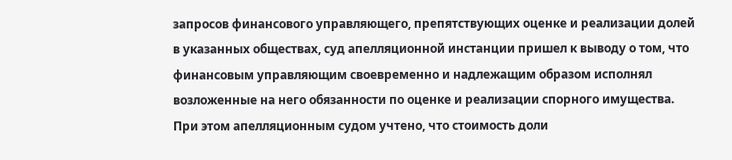запросов финансового управляющего, препятствующих оценке и реализации долей в указанных обществах, суд апелляционной инстанции пришел к выводу о том, что финансовым управляющим своевременно и надлежащим образом исполнял возложенные на него обязанности по оценке и реализации спорного имущества. При этом апелляционным судом учтено, что стоимость доли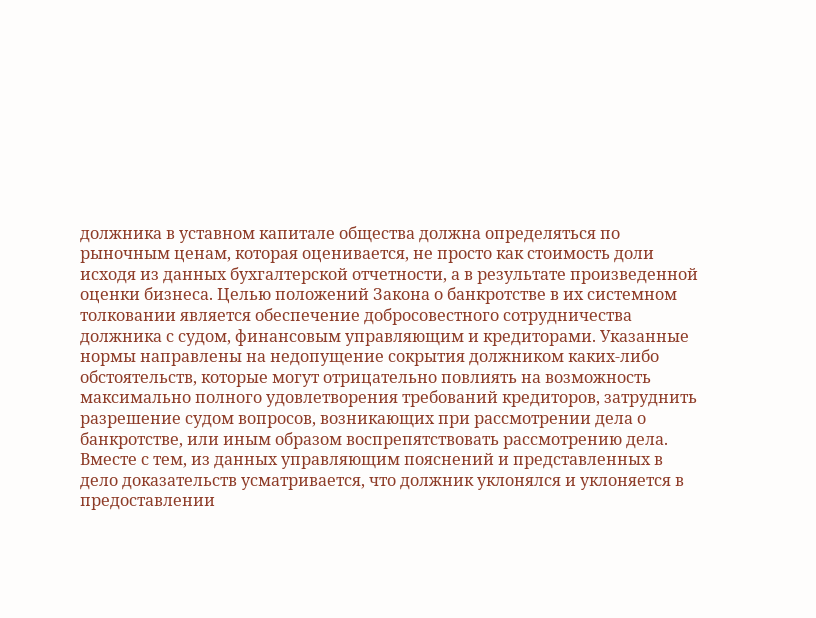должника в уставном капитале общества должна определяться по рыночным ценам, которая оценивается, не просто как стоимость доли исходя из данных бухгалтерской отчетности, а в результате произведенной оценки бизнеса. Целью положений Закона о банкротстве в их системном толковании является обеспечение добросовестного сотрудничества должника с судом, финансовым управляющим и кредиторами. Указанные нормы направлены на недопущение сокрытия должником каких-либо обстоятельств, которые могут отрицательно повлиять на возможность максимально полного удовлетворения требований кредиторов, затруднить разрешение судом вопросов, возникающих при рассмотрении дела о банкротстве, или иным образом воспрепятствовать рассмотрению дела. Вместе с тем, из данных управляющим пояснений и представленных в дело доказательств усматривается, что должник уклонялся и уклоняется в предоставлении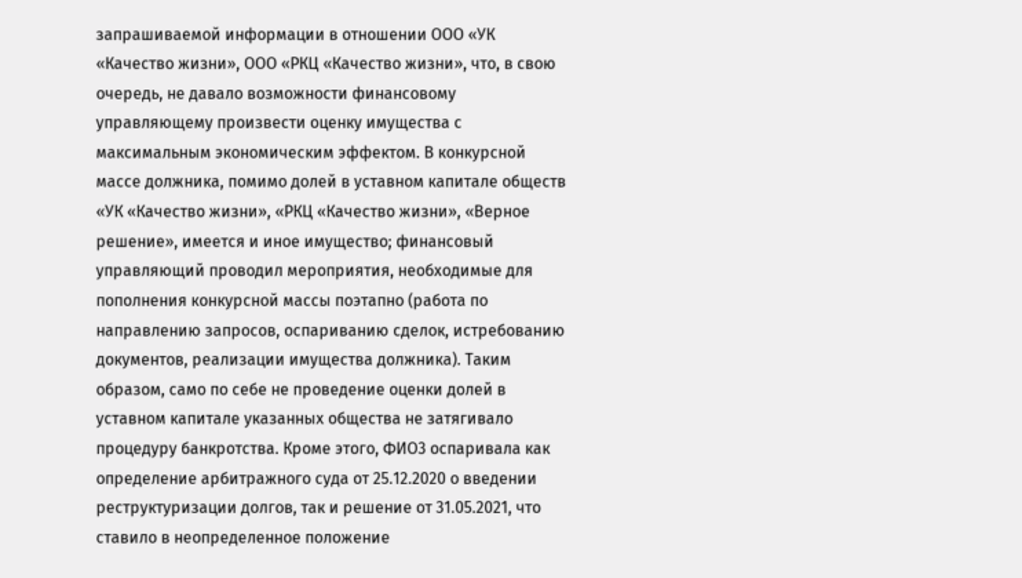запрашиваемой информации в отношении ООО «УК «Качество жизни», ООО «РКЦ «Качество жизни», что, в свою очередь, не давало возможности финансовому управляющему произвести оценку имущества с максимальным экономическим эффектом. В конкурсной массе должника, помимо долей в уставном капитале обществ «УК «Качество жизни», «РКЦ «Качество жизни», «Верное решение», имеется и иное имущество; финансовый управляющий проводил мероприятия, необходимые для пополнения конкурсной массы поэтапно (работа по направлению запросов, оспариванию сделок, истребованию документов, реализации имущества должника). Таким образом, само по себе не проведение оценки долей в уставном капитале указанных общества не затягивало процедуру банкротства. Кроме этого, ФИО3 оспаривала как определение арбитражного суда от 25.12.2020 о введении реструктуризации долгов, так и решение от 31.05.2021, что ставило в неопределенное положение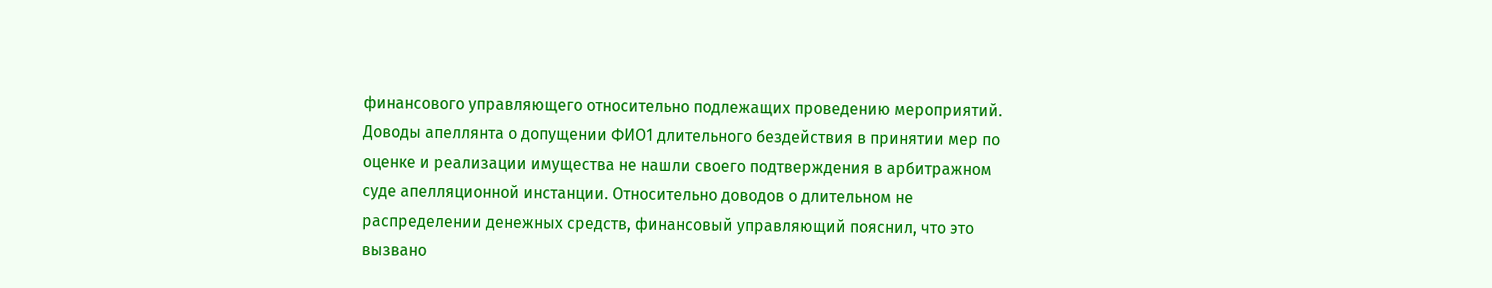финансового управляющего относительно подлежащих проведению мероприятий. Доводы апеллянта о допущении ФИО1 длительного бездействия в принятии мер по оценке и реализации имущества не нашли своего подтверждения в арбитражном суде апелляционной инстанции. Относительно доводов о длительном не распределении денежных средств, финансовый управляющий пояснил, что это вызвано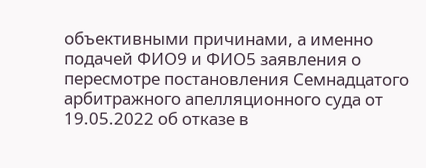объективными причинами, а именно подачей ФИО9 и ФИО5 заявления о пересмотре постановления Семнадцатого арбитражного апелляционного суда от 19.05.2022 об отказе в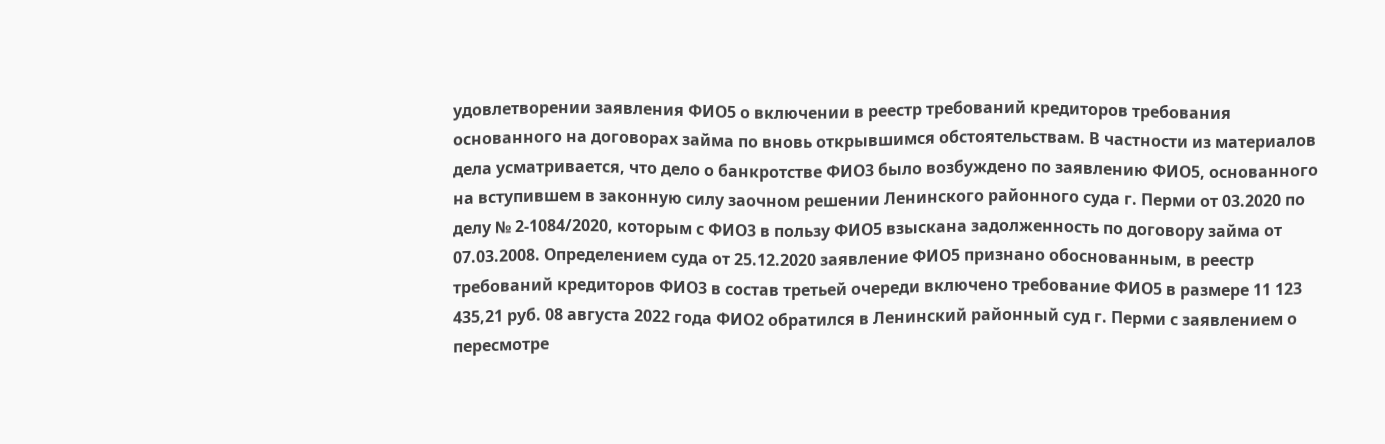удовлетворении заявления ФИО5 о включении в реестр требований кредиторов требования основанного на договорах займа по вновь открывшимся обстоятельствам. В частности из материалов дела усматривается, что дело о банкротстве ФИО3 было возбуждено по заявлению ФИО5, основанного на вступившем в законную силу заочном решении Ленинского районного суда г. Перми от 03.2020 по делу № 2-1084/2020, которым с ФИО3 в пользу ФИО5 взыскана задолженность по договору займа от 07.03.2008. Определением суда от 25.12.2020 заявление ФИО5 признано обоснованным, в реестр требований кредиторов ФИО3 в состав третьей очереди включено требование ФИО5 в размере 11 123 435,21 руб. 08 августа 2022 года ФИО2 обратился в Ленинский районный суд г. Перми с заявлением о пересмотре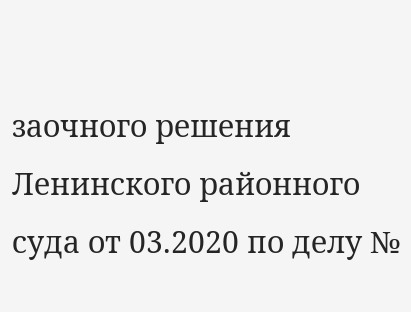заочного решения Ленинского районного суда от 03.2020 по делу №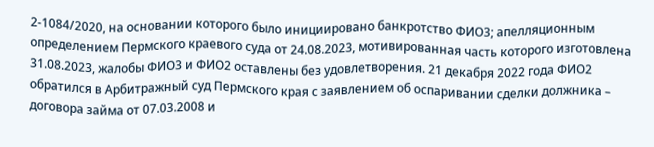2-1084/2020, на основании которого было инициировано банкротство ФИО3; апелляционным определением Пермского краевого суда от 24.08.2023, мотивированная часть которого изготовлена 31.08.2023, жалобы ФИО3 и ФИО2 оставлены без удовлетворения. 21 декабря 2022 года ФИО2 обратился в Арбитражный суд Пермского края с заявлением об оспаривании сделки должника – договора займа от 07.03.2008 и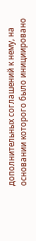дополнительных соглашений к нему, на основании которого было инициировано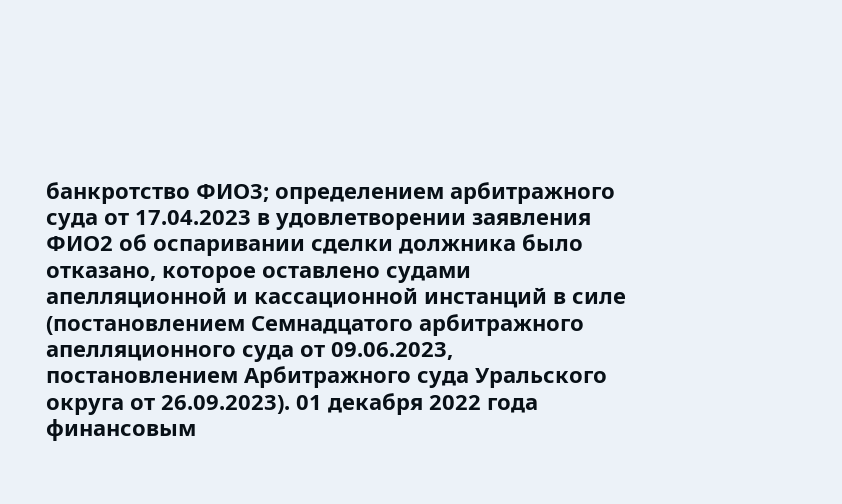банкротство ФИО3; определением арбитражного суда от 17.04.2023 в удовлетворении заявления ФИО2 об оспаривании сделки должника было отказано, которое оставлено судами апелляционной и кассационной инстанций в силе (постановлением Семнадцатого арбитражного апелляционного суда от 09.06.2023, постановлением Арбитражного суда Уральского округа от 26.09.2023). 01 декабря 2022 года финансовым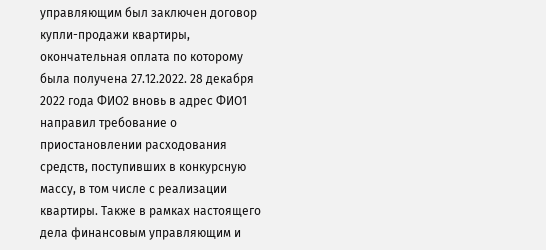управляющим был заключен договор купли-продажи квартиры, окончательная оплата по которому была получена 27.12.2022. 28 декабря 2022 года ФИО2 вновь в адрес ФИО1 направил требование о приостановлении расходования средств, поступивших в конкурсную массу, в том числе с реализации квартиры. Также в рамках настоящего дела финансовым управляющим и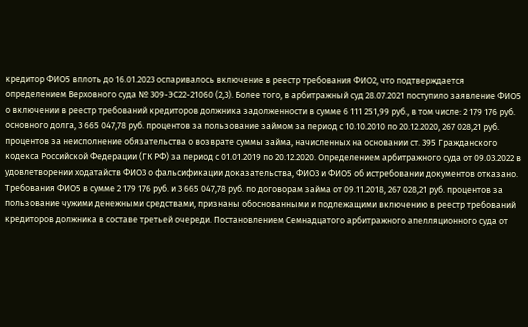кредитор ФИО5 вплоть до 16.01.2023 оспаривалось включение в реестр требования ФИО2, что подтверждается определением Верховного суда № 309-ЭС22-21060 (2,3). Более того, в арбитражный суд 28.07.2021 поступило заявление ФИО5 о включении в реестр требований кредиторов должника задолженности в сумме 6 111 251,99 руб., в том числе: 2 179 176 руб. основного долга, 3 665 047,78 руб. процентов за пользование займом за период с 10.10.2010 по 20.12.2020, 267 028,21 руб. процентов за неисполнение обязательства о возврате суммы займа, начисленных на основании ст. 395 Гражданского кодекса Российской Федерации (ГК РФ) за период с 01.01.2019 по 20.12.2020. Определением арбитражного суда от 09.03.2022 в удовлетворении ходатайств ФИО3 о фальсификации доказательства, ФИО3 и ФИО5 об истребовании документов отказано. Требования ФИО5 в сумме 2 179 176 руб. и 3 665 047,78 руб. по договорам займа от 09.11.2018, 267 028,21 руб. процентов за пользование чужими денежными средствами, признаны обоснованными и подлежащими включению в реестр требований кредиторов должника в составе третьей очереди. Постановлением Семнадцатого арбитражного апелляционного суда от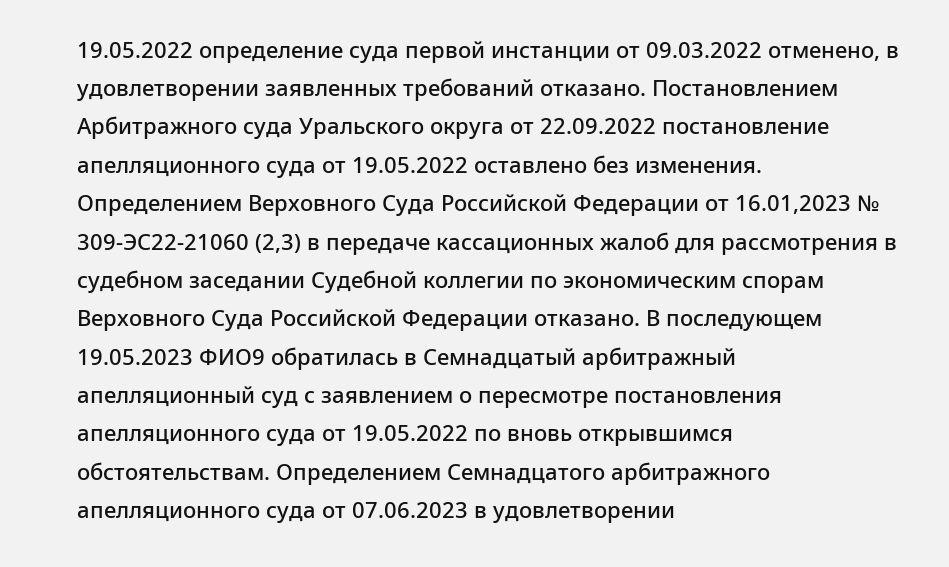19.05.2022 определение суда первой инстанции от 09.03.2022 отменено, в удовлетворении заявленных требований отказано. Постановлением Арбитражного суда Уральского округа от 22.09.2022 постановление апелляционного суда от 19.05.2022 оставлено без изменения. Определением Верховного Суда Российской Федерации от 16.01,2023 № 309-ЭС22-21060 (2,3) в передаче кассационных жалоб для рассмотрения в судебном заседании Судебной коллегии по экономическим спорам Верховного Суда Российской Федерации отказано. В последующем 19.05.2023 ФИО9 обратилась в Семнадцатый арбитражный апелляционный суд с заявлением о пересмотре постановления апелляционного суда от 19.05.2022 по вновь открывшимся обстоятельствам. Определением Семнадцатого арбитражного апелляционного суда от 07.06.2023 в удовлетворении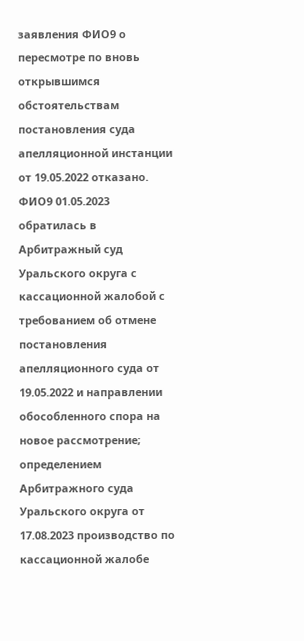заявления ФИО9 о пересмотре по вновь открывшимся обстоятельствам постановления суда апелляционной инстанции от 19.05.2022 отказано. ФИО9 01.05.2023 обратилась в Арбитражный суд Уральского округа с кассационной жалобой с требованием об отмене постановления апелляционного суда от 19.05.2022 и направлении обособленного спора на новое рассмотрение; определением Арбитражного суда Уральского округа от 17.08.2023 производство по кассационной жалобе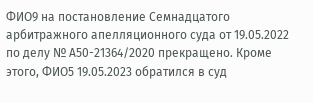ФИО9 на постановление Семнадцатого арбитражного апелляционного суда от 19.05.2022 по делу № А50-21364/2020 прекращено. Кроме этого, ФИО5 19.05.2023 обратился в суд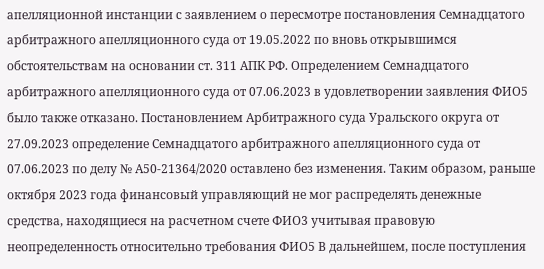апелляционной инстанции с заявлением о пересмотре постановления Семнадцатого арбитражного апелляционного суда от 19.05.2022 по вновь открывшимся обстоятельствам на основании ст. 311 АПК РФ. Определением Семнадцатого арбитражного апелляционного суда от 07.06.2023 в удовлетворении заявления ФИО5 было также отказано. Постановлением Арбитражного суда Уральского округа от 27.09.2023 определение Семнадцатого арбитражного апелляционного суда от 07.06.2023 по делу № А50-21364/2020 оставлено без изменения. Таким образом, раньше октября 2023 года финансовый управляющий не мог распределять денежные средства, находящиеся на расчетном счете ФИО3 учитывая правовую неопределенность относительно требования ФИО5 В дальнейшем, после поступления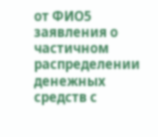от ФИО5 заявления о частичном распределении денежных средств с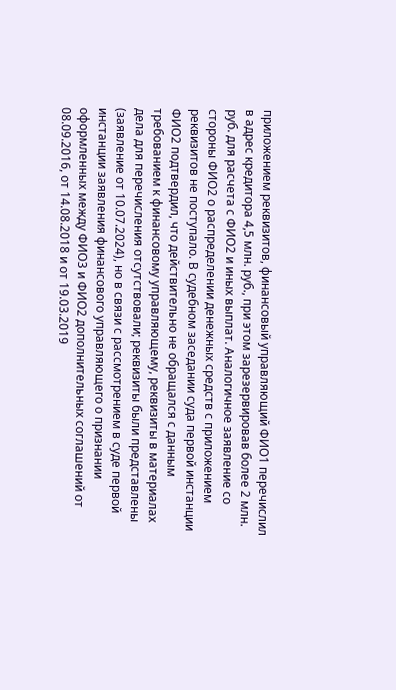приложением реквизитов, финансовый управляющий ФИО1 перечислил в адрес кредитора 4,5 млн. руб., при этом зарезервировав более 2 млн. руб. для расчета с ФИО2 и иных выплат. Аналогичное заявление со стороны ФИО2 о распределении денежных средств с приложением реквизитов не поступало. В судебном заседании суда первой инстанции ФИО2 подтвердил, что действительно не обращался с данным требованием к финансовому управляющему, реквизиты в материалах дела для перечисления отсутствовали; реквизиты были представлены (заявление от 10.07.2024), но в связи с рассмотрением в суде первой инстанции заявления финансового управляющего о признании оформленных между ФИО3 и ФИО2 дополнительных соглашений от 08.09.2016, от 14.08.2018 и от 19.03.2019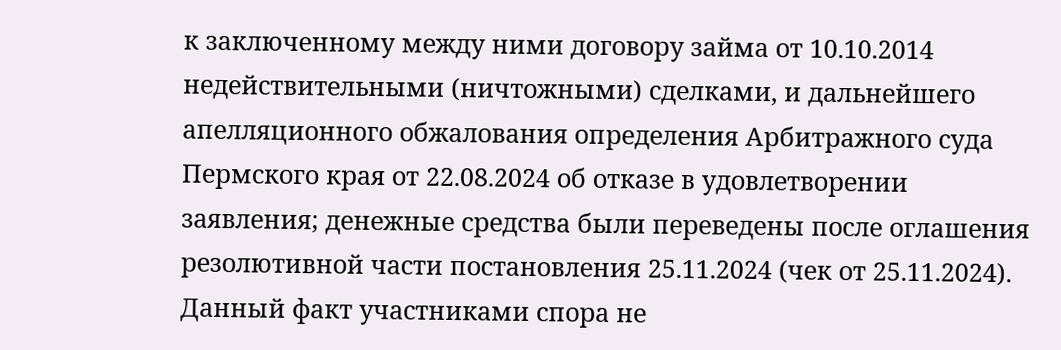к заключенному между ними договору займа от 10.10.2014 недействительными (ничтожными) сделками, и дальнейшего апелляционного обжалования определения Арбитражного суда Пермского края от 22.08.2024 об отказе в удовлетворении заявления; денежные средства были переведены после оглашения резолютивной части постановления 25.11.2024 (чек от 25.11.2024). Данный факт участниками спора не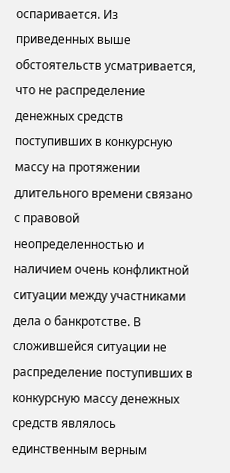оспаривается. Из приведенных выше обстоятельств усматривается, что не распределение денежных средств поступивших в конкурсную массу на протяжении длительного времени связано с правовой неопределенностью и наличием очень конфликтной ситуации между участниками дела о банкротстве. В сложившейся ситуации не распределение поступивших в конкурсную массу денежных средств являлось единственным верным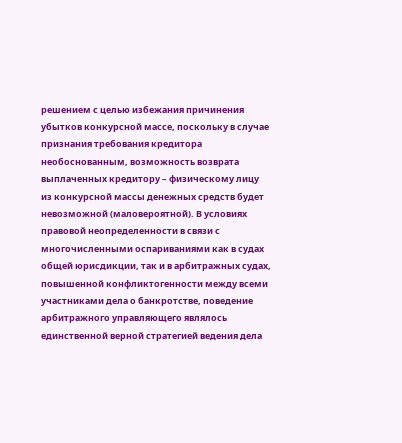решением с целью избежания причинения убытков конкурсной массе, поскольку в случае признания требования кредитора необоснованным, возможность возврата выплаченных кредитору – физическому лицу из конкурсной массы денежных средств будет невозможной (маловероятной). В условиях правовой неопределенности в связи с многочисленными оспариваниями как в судах общей юрисдикции, так и в арбитражных судах, повышенной конфликтогенности между всеми участниками дела о банкротстве, поведение арбитражного управляющего являлось единственной верной стратегией ведения дела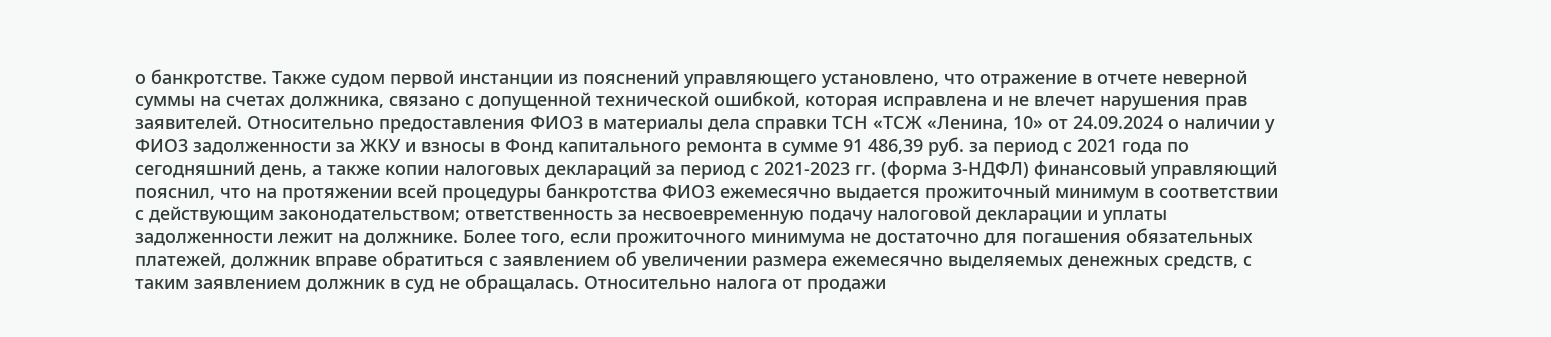о банкротстве. Также судом первой инстанции из пояснений управляющего установлено, что отражение в отчете неверной суммы на счетах должника, связано с допущенной технической ошибкой, которая исправлена и не влечет нарушения прав заявителей. Относительно предоставления ФИО3 в материалы дела справки ТСН «ТСЖ «Ленина, 10» от 24.09.2024 о наличии у ФИО3 задолженности за ЖКУ и взносы в Фонд капитального ремонта в сумме 91 486,39 руб. за период с 2021 года по сегодняшний день, а также копии налоговых деклараций за период с 2021-2023 гг. (форма 3-НДФЛ) финансовый управляющий пояснил, что на протяжении всей процедуры банкротства ФИО3 ежемесячно выдается прожиточный минимум в соответствии с действующим законодательством; ответственность за несвоевременную подачу налоговой декларации и уплаты задолженности лежит на должнике. Более того, если прожиточного минимума не достаточно для погашения обязательных платежей, должник вправе обратиться с заявлением об увеличении размера ежемесячно выделяемых денежных средств, с таким заявлением должник в суд не обращалась. Относительно налога от продажи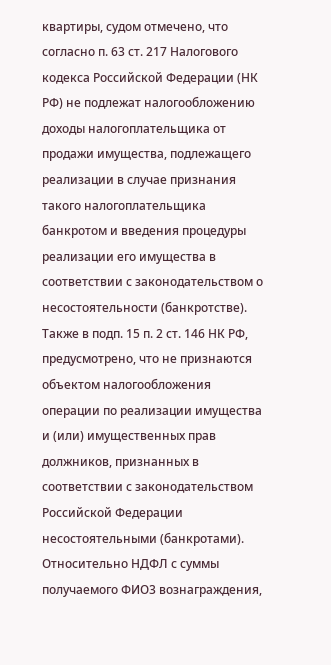квартиры, судом отмечено, что согласно п. 63 ст. 217 Налогового кодекса Российской Федерации (НК РФ) не подлежат налогообложению доходы налогоплательщика от продажи имущества, подлежащего реализации в случае признания такого налогоплательщика банкротом и введения процедуры реализации его имущества в соответствии с законодательством о несостоятельности (банкротстве). Также в подп. 15 п. 2 ст. 146 НК РФ, предусмотрено, что не признаются объектом налогообложения операции по реализации имущества и (или) имущественных прав должников, признанных в соответствии с законодательством Российской Федерации несостоятельными (банкротами). Относительно НДФЛ с суммы получаемого ФИО3 вознаграждения,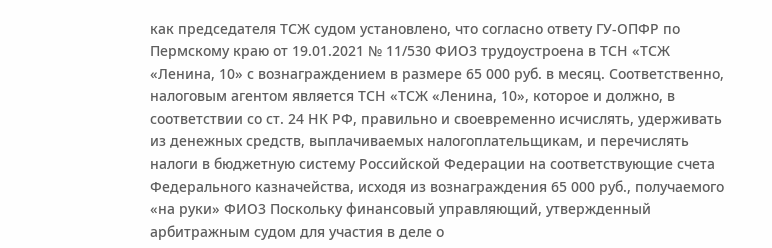как председателя ТСЖ судом установлено, что согласно ответу ГУ-ОПФР по Пермскому краю от 19.01.2021 № 11/530 ФИО3 трудоустроена в ТСН «ТСЖ «Ленина, 10» с вознаграждением в размере 65 000 руб. в месяц. Соответственно, налоговым агентом является ТСН «ТСЖ «Ленина, 10», которое и должно, в соответствии со ст. 24 НК РФ, правильно и своевременно исчислять, удерживать из денежных средств, выплачиваемых налогоплательщикам, и перечислять налоги в бюджетную систему Российской Федерации на соответствующие счета Федерального казначейства, исходя из вознаграждения 65 000 руб., получаемого «на руки» ФИО3 Поскольку финансовый управляющий, утвержденный арбитражным судом для участия в деле о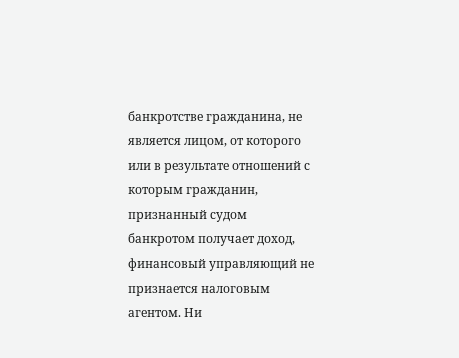банкротстве гражданина, не является лицом, от которого или в результате отношений с которым гражданин, признанный судом банкротом получает доход, финансовый управляющий не признается налоговым агентом. Ни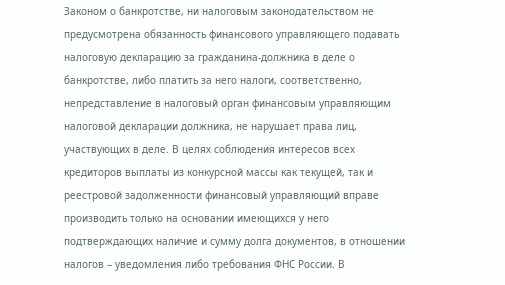Законом о банкротстве, ни налоговым законодательством не предусмотрена обязанность финансового управляющего подавать налоговую декларацию за гражданина-должника в деле о банкротстве, либо платить за него налоги, соответственно, непредставление в налоговый орган финансовым управляющим налоговой декларации должника, не нарушает права лиц, участвующих в деле. В целях соблюдения интересов всех кредиторов выплаты из конкурсной массы как текущей, так и реестровой задолженности финансовый управляющий вправе производить только на основании имеющихся у него подтверждающих наличие и сумму долга документов, в отношении налогов – уведомления либо требования ФНС России. В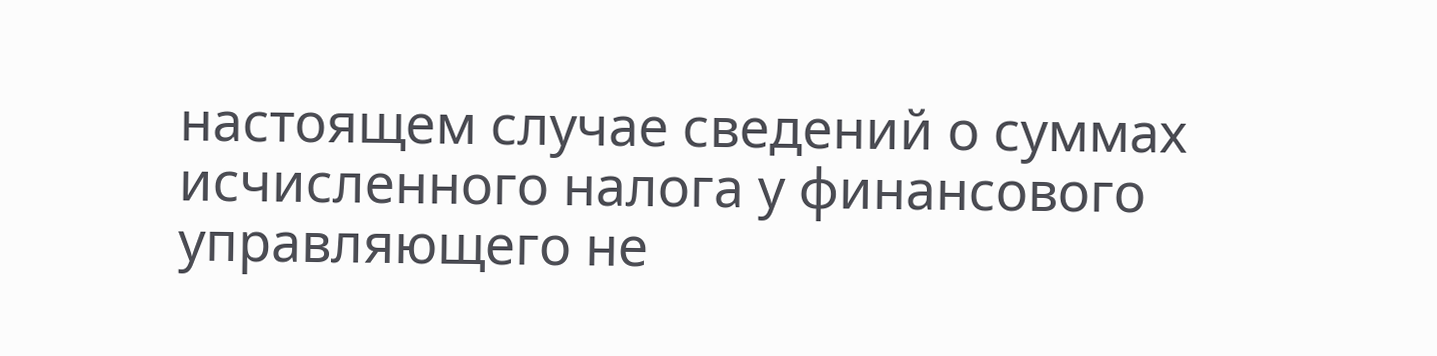настоящем случае сведений о суммах исчисленного налога у финансового управляющего не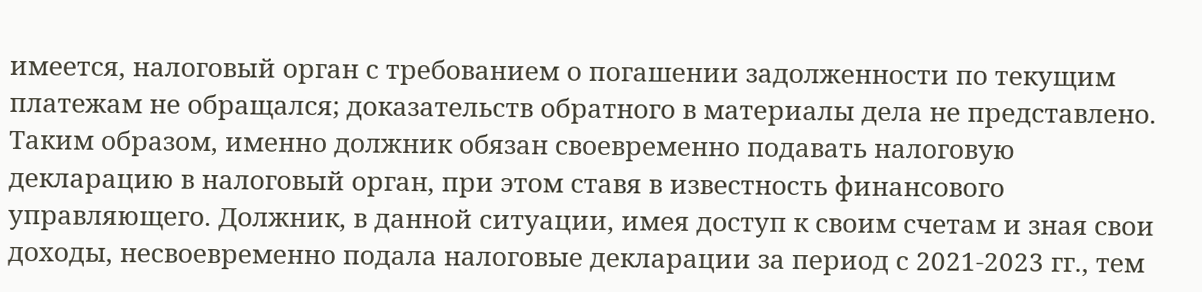имеется, налоговый орган с требованием о погашении задолженности по текущим платежам не обращался; доказательств обратного в материалы дела не представлено. Таким образом, именно должник обязан своевременно подавать налоговую декларацию в налоговый орган, при этом ставя в известность финансового управляющего. Должник, в данной ситуации, имея доступ к своим счетам и зная свои доходы, несвоевременно подала налоговые декларации за период с 2021-2023 гг., тем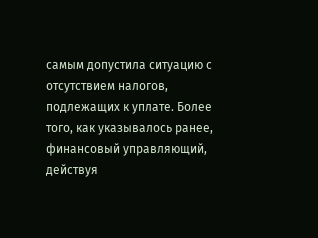самым допустила ситуацию с отсутствием налогов, подлежащих к уплате. Более того, как указывалось ранее, финансовый управляющий, действуя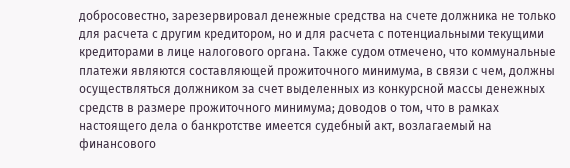добросовестно, зарезервировал денежные средства на счете должника не только для расчета с другим кредитором, но и для расчета с потенциальными текущими кредиторами в лице налогового органа. Также судом отмечено, что коммунальные платежи являются составляющей прожиточного минимума, в связи с чем, должны осуществляться должником за счет выделенных из конкурсной массы денежных средств в размере прожиточного минимума; доводов о том, что в рамках настоящего дела о банкротстве имеется судебный акт, возлагаемый на финансового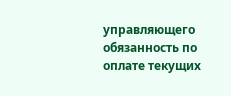управляющего обязанность по оплате текущих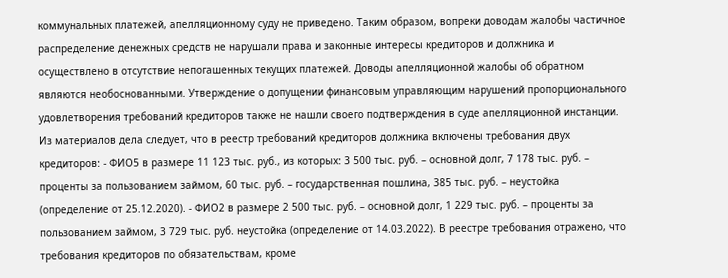коммунальных платежей, апелляционному суду не приведено. Таким образом, вопреки доводам жалобы частичное распределение денежных средств не нарушали права и законные интересы кредиторов и должника и осуществлено в отсутствие непогашенных текущих платежей. Доводы апелляционной жалобы об обратном являются необоснованными. Утверждение о допущении финансовым управляющим нарушений пропорционального удовлетворения требований кредиторов также не нашли своего подтверждения в суде апелляционной инстанции. Из материалов дела следует, что в реестр требований кредиторов должника включены требования двух кредиторов: - ФИО5 в размере 11 123 тыс. руб., из которых: 3 500 тыс. руб. – основной долг, 7 178 тыс. руб. – проценты за пользованием займом, 60 тыс. руб. – государственная пошлина, 385 тыс. руб. – неустойка (определение от 25.12.2020). - ФИО2 в размере 2 500 тыс. руб. – основной долг, 1 229 тыс. руб. – проценты за пользованием займом, 3 729 тыс. руб. неустойка (определение от 14.03.2022). В реестре требования отражено, что требования кредиторов по обязательствам, кроме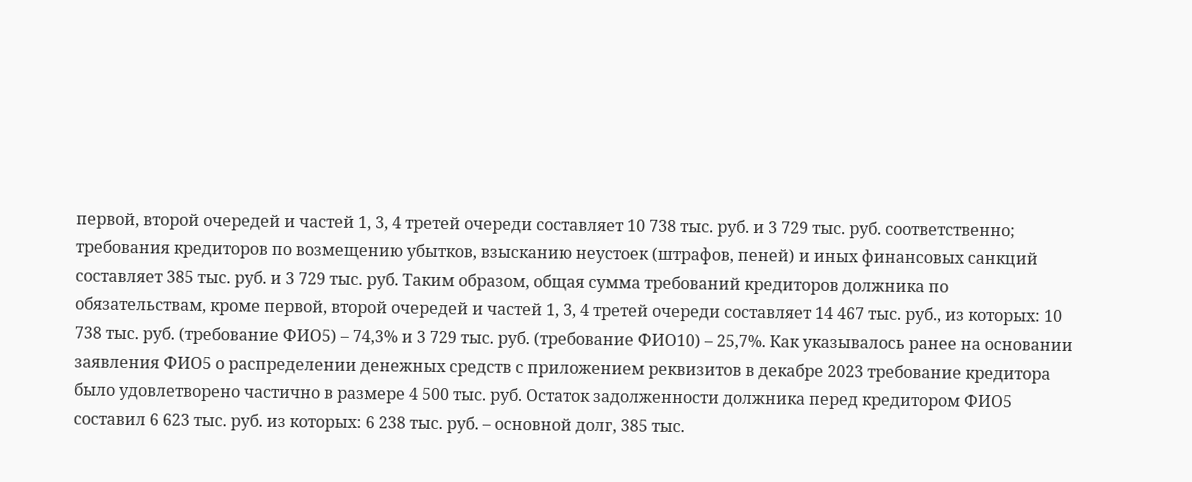первой, второй очередей и частей 1, 3, 4 третей очереди составляет 10 738 тыс. руб. и 3 729 тыс. руб. соответственно; требования кредиторов по возмещению убытков, взысканию неустоек (штрафов, пеней) и иных финансовых санкций составляет 385 тыс. руб. и 3 729 тыс. руб. Таким образом, общая сумма требований кредиторов должника по обязательствам, кроме первой, второй очередей и частей 1, 3, 4 третей очереди составляет 14 467 тыс. руб., из которых: 10 738 тыс. руб. (требование ФИО5) – 74,3% и 3 729 тыс. руб. (требование ФИО10) – 25,7%. Как указывалось ранее на основании заявления ФИО5 о распределении денежных средств с приложением реквизитов в декабре 2023 требование кредитора было удовлетворено частично в размере 4 500 тыс. руб. Остаток задолженности должника перед кредитором ФИО5 составил 6 623 тыс. руб. из которых: 6 238 тыс. руб. – основной долг, 385 тыс.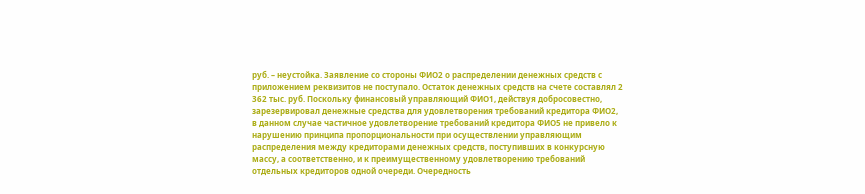руб. – неустойка. Заявление со стороны ФИО2 о распределении денежных средств с приложением реквизитов не поступало. Остаток денежных средств на счете составлял 2 362 тыс. руб. Поскольку финансовый управляющий ФИО1, действуя добросовестно, зарезервировал денежные средства для удовлетворения требований кредитора ФИО2, в данном случае частичное удовлетворение требований кредитора ФИО5 не привело к нарушению принципа пропорциональности при осуществлении управляющим распределения между кредиторами денежных средств, поступивших в конкурсную массу, а соответственно, и к преимущественному удовлетворению требований отдельных кредиторов одной очереди. Очередность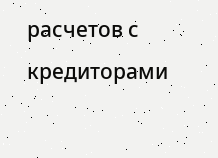расчетов с кредиторами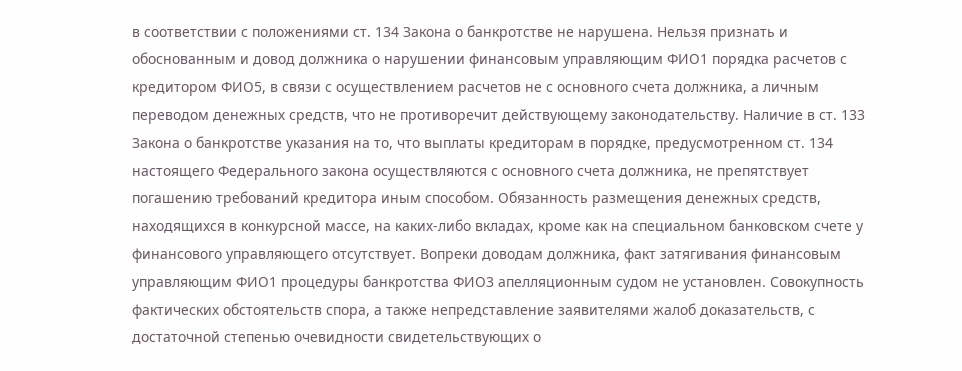в соответствии с положениями ст. 134 Закона о банкротстве не нарушена. Нельзя признать и обоснованным и довод должника о нарушении финансовым управляющим ФИО1 порядка расчетов с кредитором ФИО5, в связи с осуществлением расчетов не с основного счета должника, а личным переводом денежных средств, что не противоречит действующему законодательству. Наличие в ст. 133 Закона о банкротстве указания на то, что выплаты кредиторам в порядке, предусмотренном ст. 134 настоящего Федерального закона осуществляются с основного счета должника, не препятствует погашению требований кредитора иным способом. Обязанность размещения денежных средств, находящихся в конкурсной массе, на каких-либо вкладах, кроме как на специальном банковском счете у финансового управляющего отсутствует. Вопреки доводам должника, факт затягивания финансовым управляющим ФИО1 процедуры банкротства ФИО3 апелляционным судом не установлен. Совокупность фактических обстоятельств спора, а также непредставление заявителями жалоб доказательств, с достаточной степенью очевидности свидетельствующих о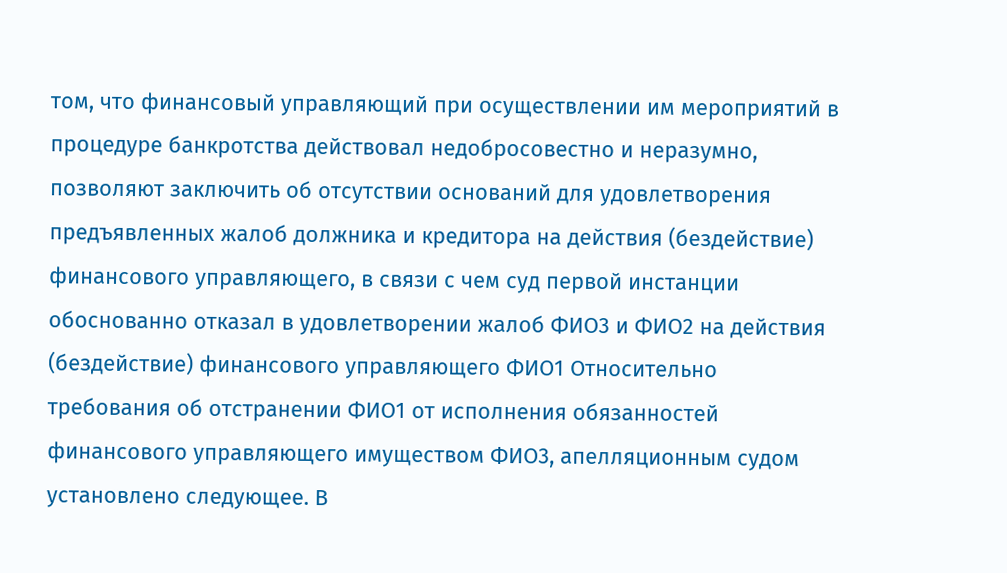том, что финансовый управляющий при осуществлении им мероприятий в процедуре банкротства действовал недобросовестно и неразумно, позволяют заключить об отсутствии оснований для удовлетворения предъявленных жалоб должника и кредитора на действия (бездействие) финансового управляющего, в связи с чем суд первой инстанции обоснованно отказал в удовлетворении жалоб ФИО3 и ФИО2 на действия (бездействие) финансового управляющего ФИО1 Относительно требования об отстранении ФИО1 от исполнения обязанностей финансового управляющего имуществом ФИО3, апелляционным судом установлено следующее. В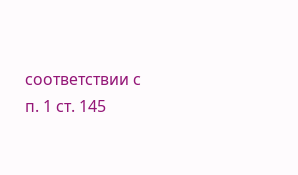соответствии с п. 1 ст. 145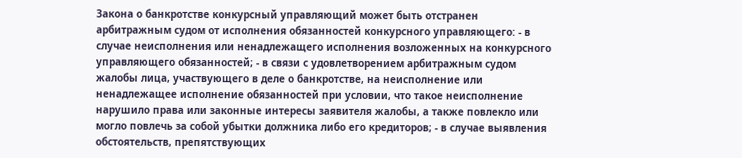Закона о банкротстве конкурсный управляющий может быть отстранен арбитражным судом от исполнения обязанностей конкурсного управляющего: - в случае неисполнения или ненадлежащего исполнения возложенных на конкурсного управляющего обязанностей; - в связи с удовлетворением арбитражным судом жалобы лица, участвующего в деле о банкротстве, на неисполнение или ненадлежащее исполнение обязанностей при условии, что такое неисполнение нарушило права или законные интересы заявителя жалобы, а также повлекло или могло повлечь за собой убытки должника либо его кредиторов; - в случае выявления обстоятельств, препятствующих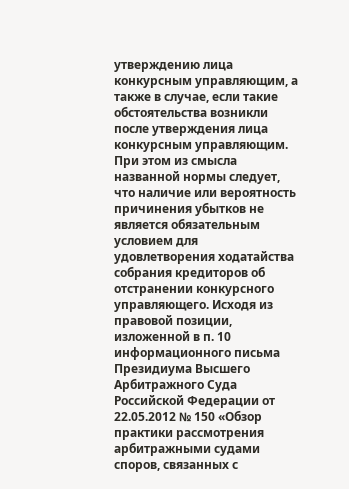утверждению лица конкурсным управляющим, а также в случае, если такие обстоятельства возникли после утверждения лица конкурсным управляющим. При этом из смысла названной нормы следует, что наличие или вероятность причинения убытков не является обязательным условием для удовлетворения ходатайства собрания кредиторов об отстранении конкурсного управляющего. Исходя из правовой позиции, изложенной в п. 10 информационного письма Президиума Высшего Арбитражного Суда Российской Федерации от 22.05.2012 № 150 «Обзор практики рассмотрения арбитражными судами споров, связанных с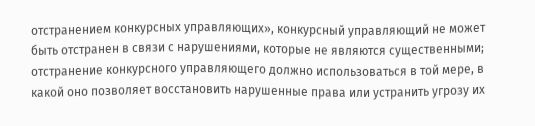отстранением конкурсных управляющих», конкурсный управляющий не может быть отстранен в связи с нарушениями, которые не являются существенными; отстранение конкурсного управляющего должно использоваться в той мере, в какой оно позволяет восстановить нарушенные права или устранить угрозу их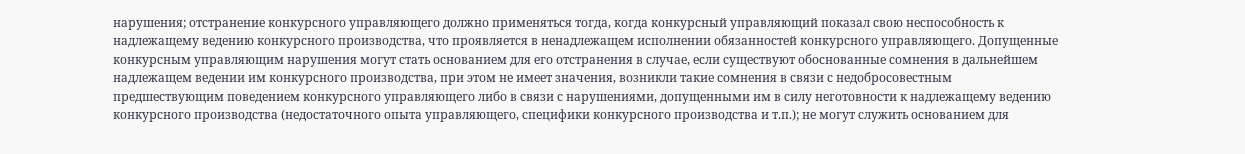нарушения; отстранение конкурсного управляющего должно применяться тогда, когда конкурсный управляющий показал свою неспособность к надлежащему ведению конкурсного производства, что проявляется в ненадлежащем исполнении обязанностей конкурсного управляющего. Допущенные конкурсным управляющим нарушения могут стать основанием для его отстранения в случае, если существуют обоснованные сомнения в дальнейшем надлежащем ведении им конкурсного производства, при этом не имеет значения, возникли такие сомнения в связи с недобросовестным предшествующим поведением конкурсного управляющего либо в связи с нарушениями, допущенными им в силу неготовности к надлежащему ведению конкурсного производства (недостаточного опыта управляющего, специфики конкурсного производства и т.п.); не могут служить основанием для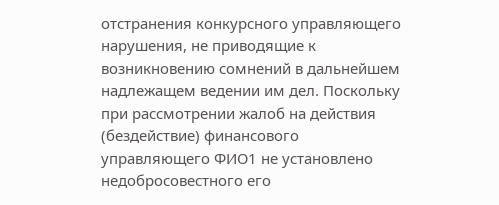отстранения конкурсного управляющего нарушения, не приводящие к возникновению сомнений в дальнейшем надлежащем ведении им дел. Поскольку при рассмотрении жалоб на действия (бездействие) финансового управляющего ФИО1 не установлено недобросовестного его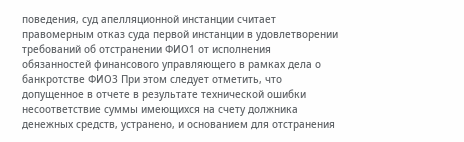поведения, суд апелляционной инстанции считает правомерным отказ суда первой инстанции в удовлетворении требований об отстранении ФИО1 от исполнения обязанностей финансового управляющего в рамках дела о банкротстве ФИО3 При этом следует отметить, что допущенное в отчете в результате технической ошибки несоответствие суммы имеющихся на счету должника денежных средств, устранено, и основанием для отстранения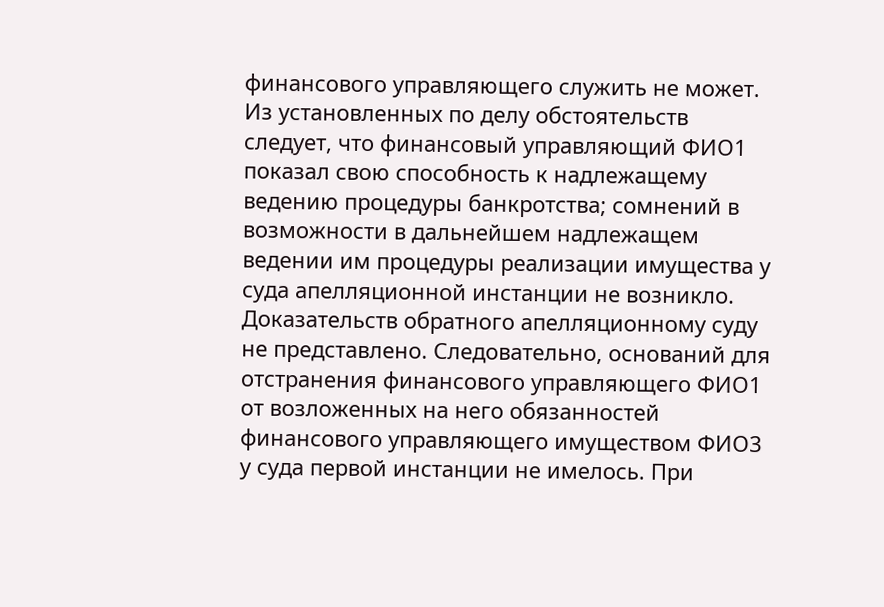финансового управляющего служить не может. Из установленных по делу обстоятельств следует, что финансовый управляющий ФИО1 показал свою способность к надлежащему ведению процедуры банкротства; сомнений в возможности в дальнейшем надлежащем ведении им процедуры реализации имущества у суда апелляционной инстанции не возникло. Доказательств обратного апелляционному суду не представлено. Следовательно, оснований для отстранения финансового управляющего ФИО1 от возложенных на него обязанностей финансового управляющего имуществом ФИО3 у суда первой инстанции не имелось. При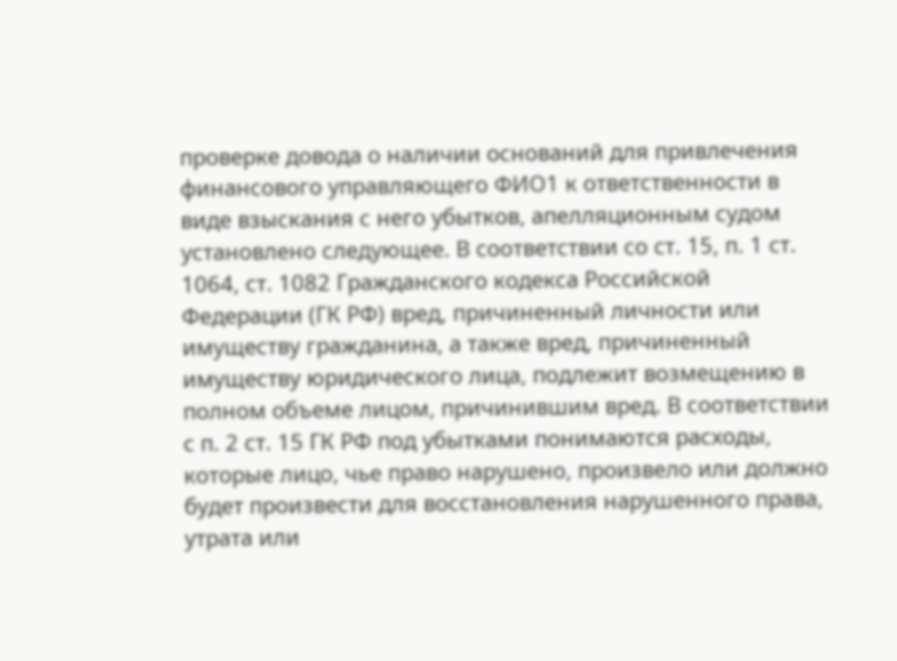проверке довода о наличии оснований для привлечения финансового управляющего ФИО1 к ответственности в виде взыскания с него убытков, апелляционным судом установлено следующее. В соответствии со ст. 15, п. 1 ст. 1064, ст. 1082 Гражданского кодекса Российской Федерации (ГК РФ) вред, причиненный личности или имуществу гражданина, а также вред, причиненный имуществу юридического лица, подлежит возмещению в полном объеме лицом, причинившим вред. В соответствии с п. 2 ст. 15 ГК РФ под убытками понимаются расходы, которые лицо, чье право нарушено, произвело или должно будет произвести для восстановления нарушенного права, утрата или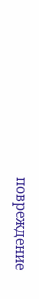повреждение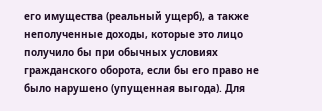его имущества (реальный ущерб), а также неполученные доходы, которые это лицо получило бы при обычных условиях гражданского оборота, если бы его право не было нарушено (упущенная выгода). Для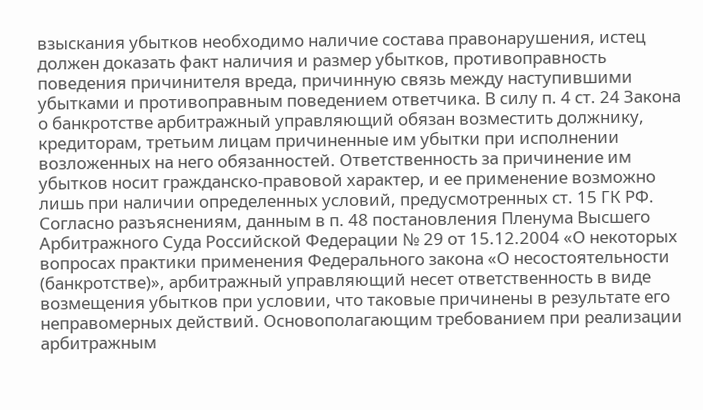взыскания убытков необходимо наличие состава правонарушения, истец должен доказать факт наличия и размер убытков, противоправность поведения причинителя вреда, причинную связь между наступившими убытками и противоправным поведением ответчика. В силу п. 4 ст. 24 Закона о банкротстве арбитражный управляющий обязан возместить должнику, кредиторам, третьим лицам причиненные им убытки при исполнении возложенных на него обязанностей. Ответственность за причинение им убытков носит гражданско-правовой характер, и ее применение возможно лишь при наличии определенных условий, предусмотренных ст. 15 ГК РФ. Согласно разъяснениям, данным в п. 48 постановления Пленума Высшего Арбитражного Суда Российской Федерации № 29 от 15.12.2004 «О некоторых вопросах практики применения Федерального закона «О несостоятельности (банкротстве)», арбитражный управляющий несет ответственность в виде возмещения убытков при условии, что таковые причинены в результате его неправомерных действий. Основополагающим требованием при реализации арбитражным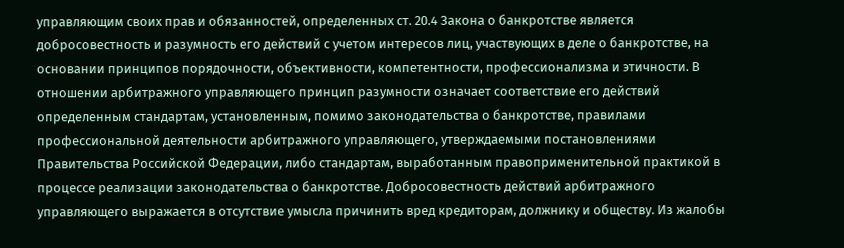управляющим своих прав и обязанностей, определенных ст. 20.4 Закона о банкротстве является добросовестность и разумность его действий с учетом интересов лиц, участвующих в деле о банкротстве, на основании принципов порядочности, объективности, компетентности, профессионализма и этичности. В отношении арбитражного управляющего принцип разумности означает соответствие его действий определенным стандартам, установленным, помимо законодательства о банкротстве, правилами профессиональной деятельности арбитражного управляющего, утверждаемыми постановлениями Правительства Российской Федерации, либо стандартам, выработанным правоприменительной практикой в процессе реализации законодательства о банкротстве. Добросовестность действий арбитражного управляющего выражается в отсутствие умысла причинить вред кредиторам, должнику и обществу. Из жалобы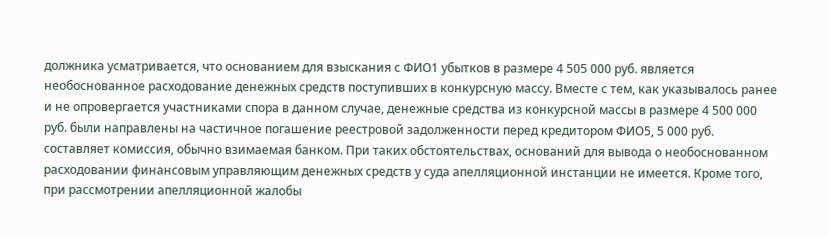должника усматривается, что основанием для взыскания с ФИО1 убытков в размере 4 505 000 руб. является необоснованное расходование денежных средств поступивших в конкурсную массу. Вместе с тем, как указывалось ранее и не опровергается участниками спора в данном случае, денежные средства из конкурсной массы в размере 4 500 000 руб. были направлены на частичное погашение реестровой задолженности перед кредитором ФИО5, 5 000 руб. составляет комиссия, обычно взимаемая банком. При таких обстоятельствах, оснований для вывода о необоснованном расходовании финансовым управляющим денежных средств у суда апелляционной инстанции не имеется. Кроме того, при рассмотрении апелляционной жалобы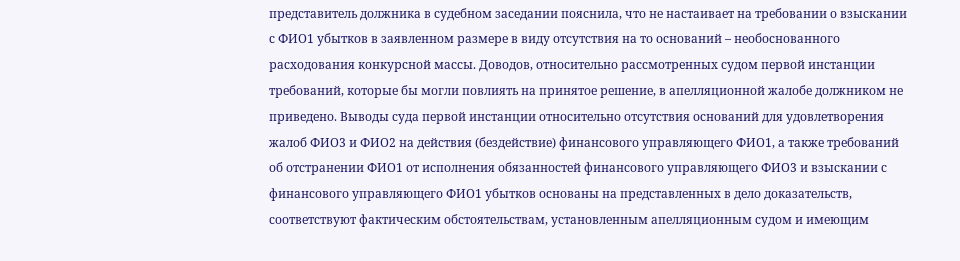представитель должника в судебном заседании пояснила, что не настаивает на требовании о взыскании с ФИО1 убытков в заявленном размере в виду отсутствия на то оснований – необоснованного расходования конкурсной массы. Доводов, относительно рассмотренных судом первой инстанции требований, которые бы могли повлиять на принятое решение, в апелляционной жалобе должником не приведено. Выводы суда первой инстанции относительно отсутствия оснований для удовлетворения жалоб ФИО3 и ФИО2 на действия (бездействие) финансового управляющего ФИО1, а также требований об отстранении ФИО1 от исполнения обязанностей финансового управляющего ФИО3 и взыскании с финансового управляющего ФИО1 убытков основаны на представленных в дело доказательств, соответствуют фактическим обстоятельствам, установленным апелляционным судом и имеющим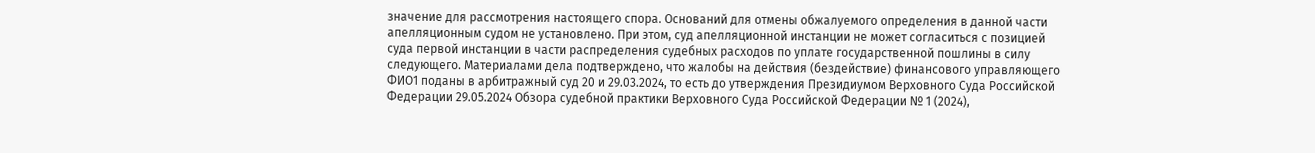значение для рассмотрения настоящего спора. Оснований для отмены обжалуемого определения в данной части апелляционным судом не установлено. При этом, суд апелляционной инстанции не может согласиться с позицией суда первой инстанции в части распределения судебных расходов по уплате государственной пошлины в силу следующего. Материалами дела подтверждено, что жалобы на действия (бездействие) финансового управляющего ФИО1 поданы в арбитражный суд 20 и 29.03.2024, то есть до утверждения Президиумом Верховного Суда Российской Федерации 29.05.2024 Обзора судебной практики Верховного Суда Российской Федерации № 1 (2024),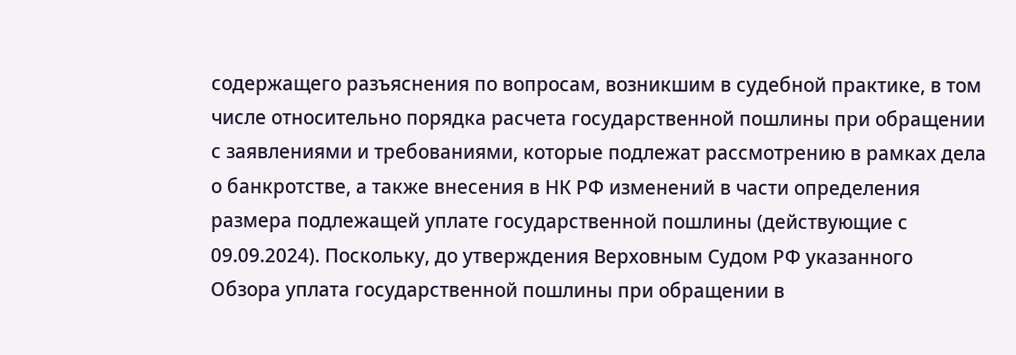содержащего разъяснения по вопросам, возникшим в судебной практике, в том числе относительно порядка расчета государственной пошлины при обращении с заявлениями и требованиями, которые подлежат рассмотрению в рамках дела о банкротстве, а также внесения в НК РФ изменений в части определения размера подлежащей уплате государственной пошлины (действующие с 09.09.2024). Поскольку, до утверждения Верховным Судом РФ указанного Обзора уплата государственной пошлины при обращении в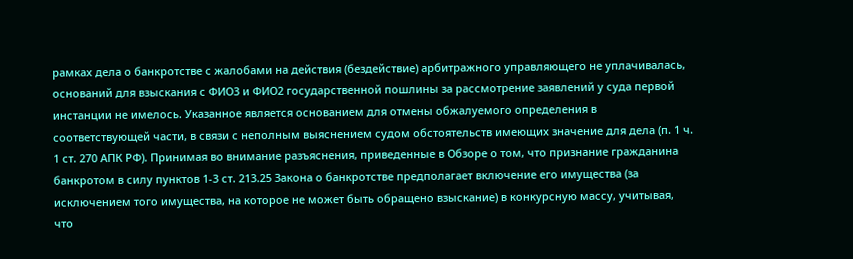рамках дела о банкротстве с жалобами на действия (бездействие) арбитражного управляющего не уплачивалась, оснований для взыскания с ФИО3 и ФИО2 государственной пошлины за рассмотрение заявлений у суда первой инстанции не имелось. Указанное является основанием для отмены обжалуемого определения в соответствующей части, в связи с неполным выяснением судом обстоятельств имеющих значение для дела (п. 1 ч. 1 ст. 270 АПК РФ). Принимая во внимание разъяснения, приведенные в Обзоре о том, что признание гражданина банкротом в силу пунктов 1-3 ст. 213.25 Закона о банкротстве предполагает включение его имущества (за исключением того имущества, на которое не может быть обращено взыскание) в конкурсную массу, учитывая, что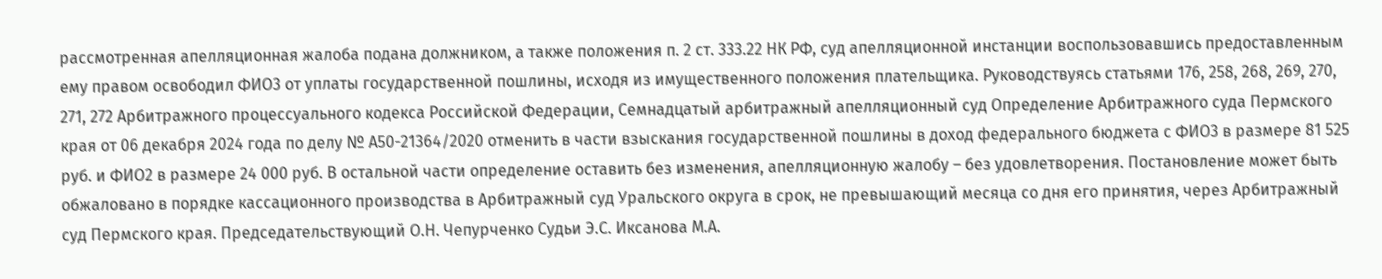рассмотренная апелляционная жалоба подана должником, а также положения п. 2 ст. 333.22 НК РФ, суд апелляционной инстанции воспользовавшись предоставленным ему правом освободил ФИО3 от уплаты государственной пошлины, исходя из имущественного положения плательщика. Руководствуясь статьями 176, 258, 268, 269, 270, 271, 272 Арбитражного процессуального кодекса Российской Федерации, Семнадцатый арбитражный апелляционный суд Определение Арбитражного суда Пермского края от 06 декабря 2024 года по делу № А50-21364/2020 отменить в части взыскания государственной пошлины в доход федерального бюджета с ФИО3 в размере 81 525 руб. и ФИО2 в размере 24 000 руб. В остальной части определение оставить без изменения, апелляционную жалобу – без удовлетворения. Постановление может быть обжаловано в порядке кассационного производства в Арбитражный суд Уральского округа в срок, не превышающий месяца со дня его принятия, через Арбитражный суд Пермского края. Председательствующий О.Н. Чепурченко Судьи Э.С. Иксанова М.А.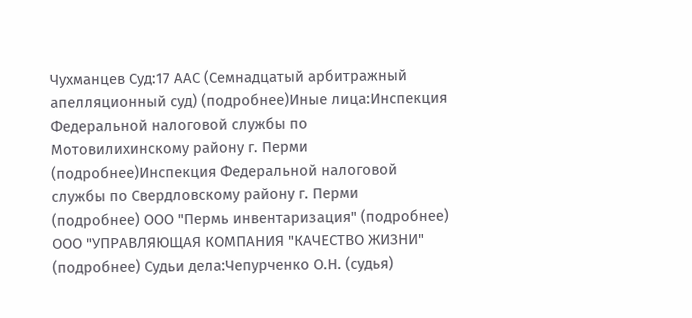Чухманцев Суд:17 ААС (Семнадцатый арбитражный апелляционный суд) (подробнее)Иные лица:Инспекция Федеральной налоговой службы по Мотовилихинскому району г. Перми (подробнее)Инспекция Федеральной налоговой службы по Свердловскому району г. Перми (подробнее) ООО "Пермь инвентаризация" (подробнее) ООО "УПРАВЛЯЮЩАЯ КОМПАНИЯ "КАЧЕСТВО ЖИЗНИ" (подробнее) Судьи дела:Чепурченко О.Н. (судья)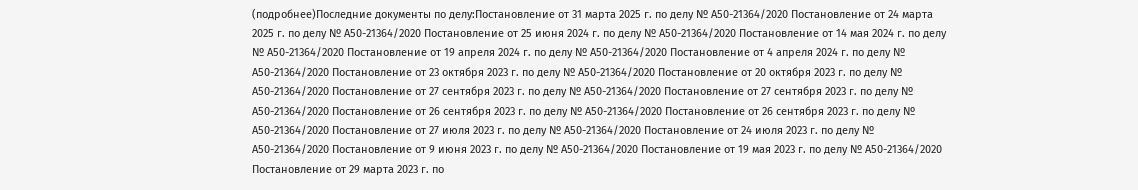(подробнее)Последние документы по делу:Постановление от 31 марта 2025 г. по делу № А50-21364/2020 Постановление от 24 марта 2025 г. по делу № А50-21364/2020 Постановление от 25 июня 2024 г. по делу № А50-21364/2020 Постановление от 14 мая 2024 г. по делу № А50-21364/2020 Постановление от 19 апреля 2024 г. по делу № А50-21364/2020 Постановление от 4 апреля 2024 г. по делу № А50-21364/2020 Постановление от 23 октября 2023 г. по делу № А50-21364/2020 Постановление от 20 октября 2023 г. по делу № А50-21364/2020 Постановление от 27 сентября 2023 г. по делу № А50-21364/2020 Постановление от 27 сентября 2023 г. по делу № А50-21364/2020 Постановление от 26 сентября 2023 г. по делу № А50-21364/2020 Постановление от 26 сентября 2023 г. по делу № А50-21364/2020 Постановление от 27 июля 2023 г. по делу № А50-21364/2020 Постановление от 24 июля 2023 г. по делу № А50-21364/2020 Постановление от 9 июня 2023 г. по делу № А50-21364/2020 Постановление от 19 мая 2023 г. по делу № А50-21364/2020 Постановление от 29 марта 2023 г. по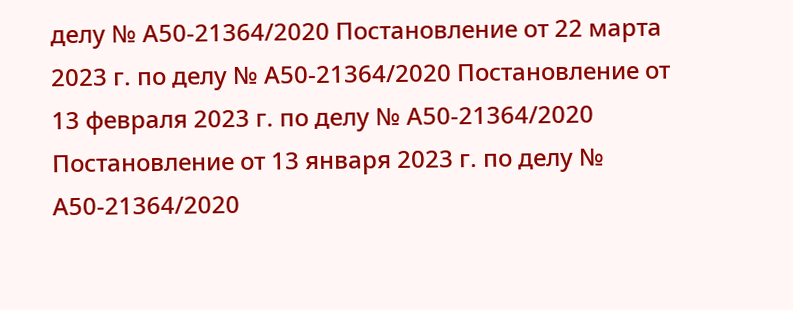делу № А50-21364/2020 Постановление от 22 марта 2023 г. по делу № А50-21364/2020 Постановление от 13 февраля 2023 г. по делу № А50-21364/2020 Постановление от 13 января 2023 г. по делу № А50-21364/2020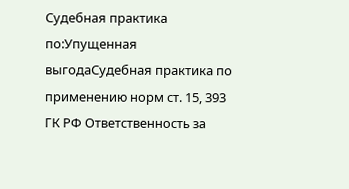Судебная практика по:Упущенная выгодаСудебная практика по применению норм ст. 15, 393 ГК РФ Ответственность за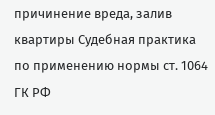причинение вреда, залив квартиры Судебная практика по применению нормы ст. 1064 ГК РФ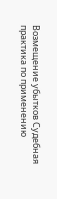Возмещение убытков Судебная практика по применению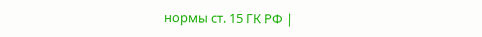нормы ст. 15 ГК РФ |